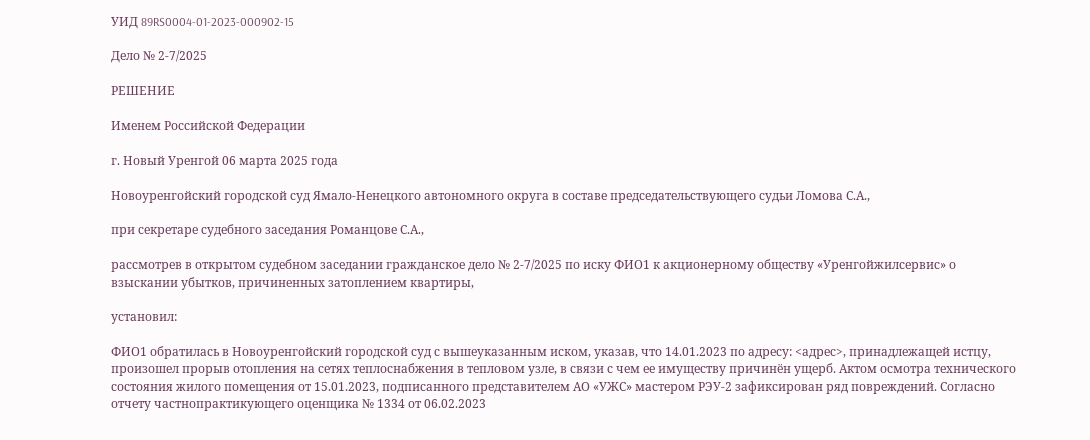УИД 89RS0004-01-2023-000902-15

Дело № 2-7/2025

РЕШЕНИЕ

Именем Российской Федерации

г. Новый Уренгой 06 марта 2025 года

Новоуренгойский городской суд Ямало-Ненецкого автономного округа в составе председательствующего судьи Ломова С.А.,

при секретаре судебного заседания Романцове С.А.,

рассмотрев в открытом судебном заседании гражданское дело № 2-7/2025 по иску ФИО1 к акционерному обществу «Уренгойжилсервис» о взыскании убытков, причиненных затоплением квартиры,

установил:

ФИО1 обратилась в Новоуренгойский городской суд с вышеуказанным иском, указав, что 14.01.2023 по адресу: <адрес>, принадлежащей истцу, произошел прорыв отопления на сетях теплоснабжения в тепловом узле, в связи с чем ее имуществу причинён ущерб. Актом осмотра технического состояния жилого помещения от 15.01.2023, подписанного представителем АО «УЖС» мастером РЭУ-2 зафиксирован ряд повреждений. Согласно отчету частнопрактикующего оценщика № 1334 от 06.02.2023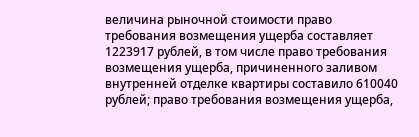величина рыночной стоимости право требования возмещения ущерба составляет 1223917 рублей, в том числе право требования возмещения ущерба, причиненного заливом внутренней отделке квартиры составило 610040 рублей; право требования возмещения ущерба,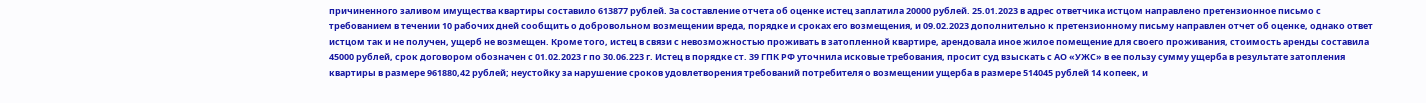причиненного заливом имущества квартиры составило 613877 рублей. За составление отчета об оценке истец заплатила 20000 рублей. 25.01.2023 в адрес ответчика истцом направлено претензионное письмо с требованием в течении 10 рабочих дней сообщить о добровольном возмещении вреда, порядке и сроках его возмещения, и 09.02.2023 дополнительно к претензионному письму направлен отчет об оценке, однако ответ истцом так и не получен, ущерб не возмещен. Кроме того, истец в связи с невозможностью проживать в затопленной квартире, арендовала иное жилое помещение для своего проживания, стоимость аренды составила 45000 рублей, срок договором обозначен с 01.02.2023 г по 30.06.223 г. Истец в порядке ст. 39 ГПК РФ уточнила исковые требования, просит суд взыскать с АО «УЖС» в ее пользу сумму ущерба в результате затопления квартиры в размере 961880,42 рублей; неустойку за нарушение сроков удовлетворения требований потребителя о возмещении ущерба в размере 514045 рублей 14 копеек, и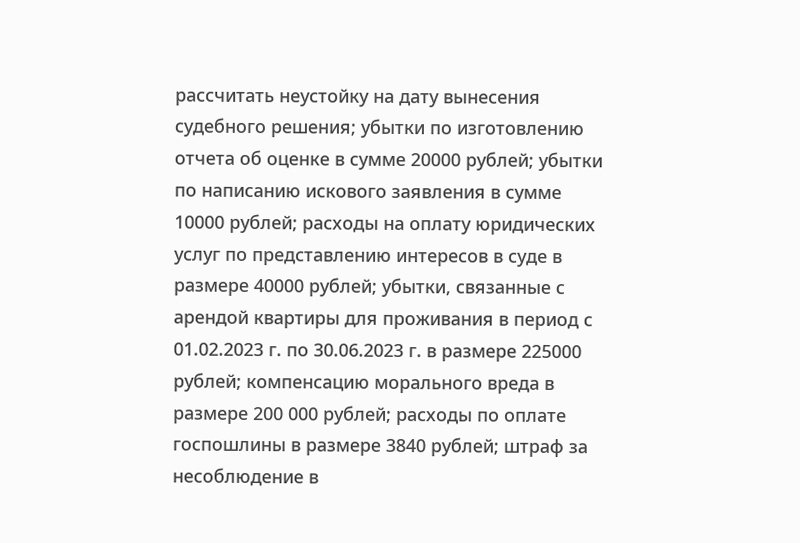рассчитать неустойку на дату вынесения судебного решения; убытки по изготовлению отчета об оценке в сумме 20000 рублей; убытки по написанию искового заявления в сумме 10000 рублей; расходы на оплату юридических услуг по представлению интересов в суде в размере 40000 рублей; убытки, связанные с арендой квартиры для проживания в период с 01.02.2023 г. по 30.06.2023 г. в размере 225000 рублей; компенсацию морального вреда в размере 200 000 рублей; расходы по оплате госпошлины в размере 3840 рублей; штраф за несоблюдение в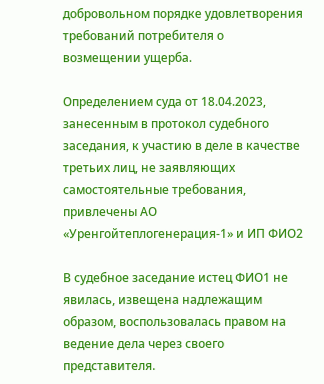добровольном порядке удовлетворения требований потребителя о возмещении ущерба.

Определением суда от 18.04.2023, занесенным в протокол судебного заседания, к участию в деле в качестве третьих лиц, не заявляющих самостоятельные требования, привлечены АО «Уренгойтеплогенерация-1» и ИП ФИО2

В судебное заседание истец ФИО1 не явилась, извещена надлежащим образом, воспользовалась правом на ведение дела через своего представителя.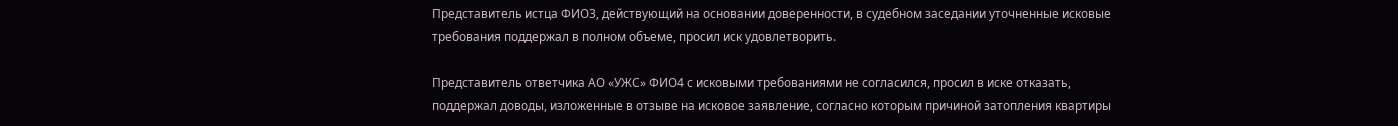Представитель истца ФИО3, действующий на основании доверенности, в судебном заседании уточненные исковые требования поддержал в полном объеме, просил иск удовлетворить.

Представитель ответчика АО «УЖС» ФИО4 с исковыми требованиями не согласился, просил в иске отказать, поддержал доводы, изложенные в отзыве на исковое заявление, согласно которым причиной затопления квартиры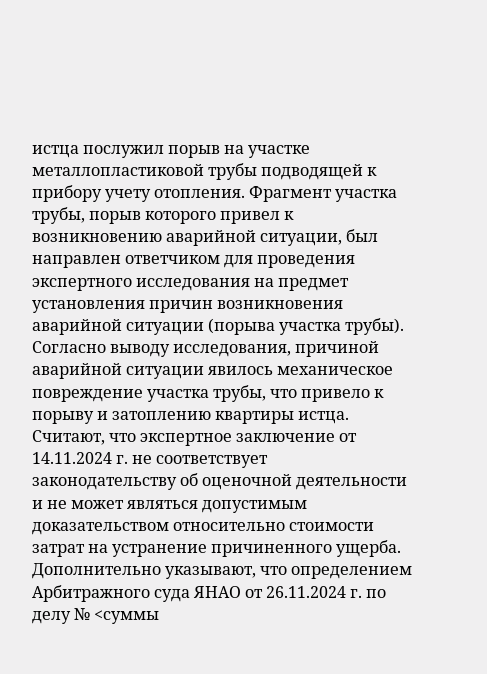истца послужил порыв на участке металлопластиковой трубы подводящей к прибору учету отопления. Фрагмент участка трубы, порыв которого привел к возникновению аварийной ситуации, был направлен ответчиком для проведения экспертного исследования на предмет установления причин возникновения аварийной ситуации (порыва участка трубы). Согласно выводу исследования, причиной аварийной ситуации явилось механическое повреждение участка трубы, что привело к порыву и затоплению квартиры истца. Считают, что экспертное заключение от 14.11.2024 г. не соответствует законодательству об оценочной деятельности и не может являться допустимым доказательством относительно стоимости затрат на устранение причиненного ущерба. Дополнительно указывают, что определением Арбитражного суда ЯНАО от 26.11.2024 г. по делу № <суммы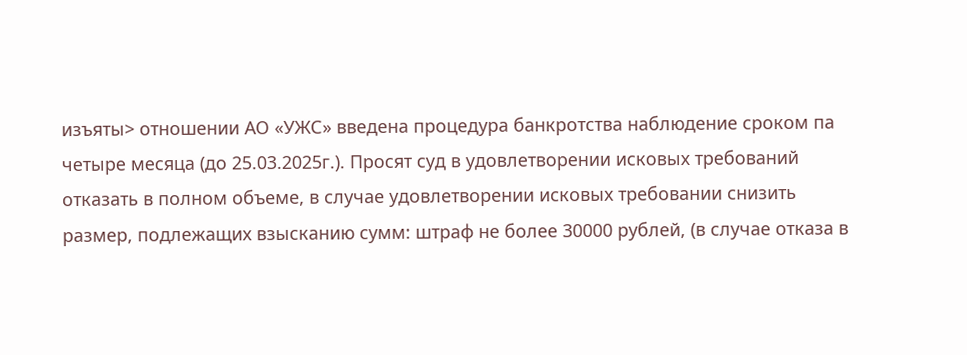изъяты> отношении АО «УЖС» введена процедура банкротства наблюдение сроком па четыре месяца (до 25.03.2025г.). Просят суд в удовлетворении исковых требований отказать в полном объеме, в случае удовлетворении исковых требовании снизить размер, подлежащих взысканию сумм: штраф не более 30000 рублей, (в случае отказа в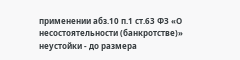применении абз.10 п.1 ст.63 ФЗ «О несостоятельности (банкротстве)» неустойки - до размера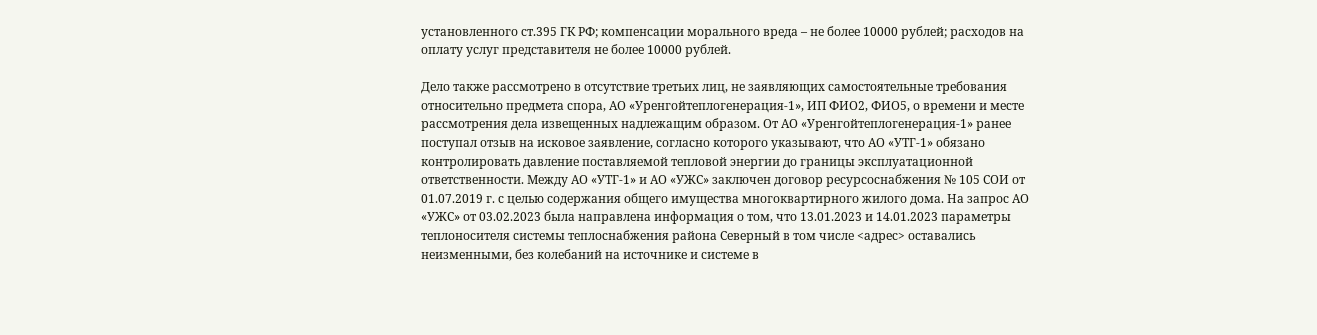установленного ст.395 ГК РФ; компенсации морального вреда – не более 10000 рублей; расходов на оплату услуг представителя не более 10000 рублей.

Дело также рассмотрено в отсутствие третьих лиц, не заявляющих самостоятельные требования относительно предмета спора, АО «Уренгойтеплогенерация-1», ИП ФИО2, ФИО5, о времени и месте рассмотрения дела извещенных надлежащим образом. От АО «Уренгойтеплогенерация-1» ранее поступал отзыв на исковое заявление, согласно которого указывают, что АО «УТГ-1» обязано контролировать давление поставляемой тепловой энергии до границы эксплуатационной ответственности. Между АО «УТГ-1» и АО «УЖС» заключен договор ресурсоснабжения № 105 СОИ от 01.07.2019 г. с целью содержания общего имущества многоквартирного жилого дома. На запрос АО «УЖС» от 03.02.2023 была направлена информация о том, что 13.01.2023 и 14.01.2023 параметры теплоносителя системы теплоснабжения района Северный в том числе <адрес> оставались неизменными, без колебаний на источнике и системе в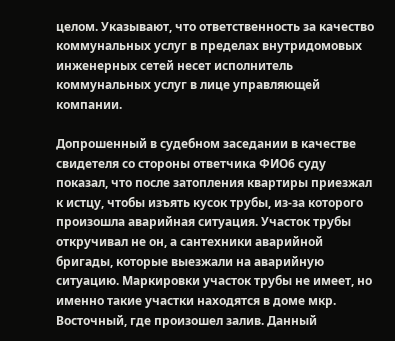целом. Указывают, что ответственность за качество коммунальных услуг в пределах внутридомовых инженерных сетей несет исполнитель коммунальных услуг в лице управляющей компании.

Допрошенный в судебном заседании в качестве свидетеля со стороны ответчика ФИО6 суду показал, что после затопления квартиры приезжал к истцу, чтобы изъять кусок трубы, из-за которого произошла аварийная ситуация. Участок трубы откручивал не он, а сантехники аварийной бригады, которые выезжали на аварийную ситуацию. Маркировки участок трубы не имеет, но именно такие участки находятся в доме мкр. Восточный, где произошел залив. Данный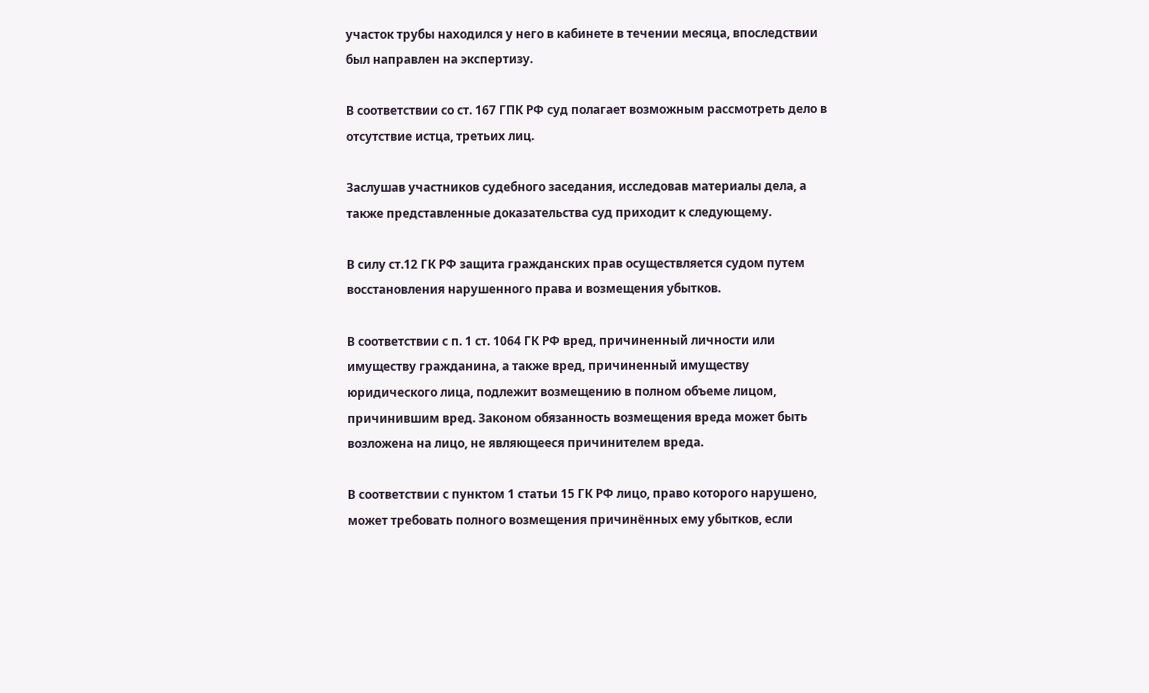участок трубы находился у него в кабинете в течении месяца, впоследствии был направлен на экспертизу.

В соответствии со ст. 167 ГПК РФ суд полагает возможным рассмотреть дело в отсутствие истца, третьих лиц.

Заслушав участников судебного заседания, исследовав материалы дела, а также представленные доказательства суд приходит к следующему.

В силу ст.12 ГК РФ защита гражданских прав осуществляется судом путем восстановления нарушенного права и возмещения убытков.

В соответствии с п. 1 ст. 1064 ГК РФ вред, причиненный личности или имуществу гражданина, а также вред, причиненный имуществу юридического лица, подлежит возмещению в полном объеме лицом, причинившим вред. Законом обязанность возмещения вреда может быть возложена на лицо, не являющееся причинителем вреда.

В соответствии с пунктом 1 статьи 15 ГК РФ лицо, право которого нарушено, может требовать полного возмещения причинённых ему убытков, если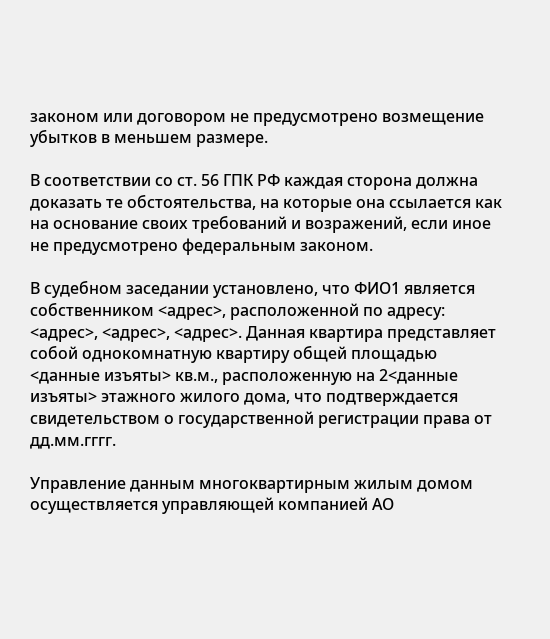законом или договором не предусмотрено возмещение убытков в меньшем размере.

В соответствии со ст. 56 ГПК РФ каждая сторона должна доказать те обстоятельства, на которые она ссылается как на основание своих требований и возражений, если иное не предусмотрено федеральным законом.

В судебном заседании установлено, что ФИО1 является собственником <адрес>, расположенной по адресу: <адрес>, <адрес>, <адрес>. Данная квартира представляет собой однокомнатную квартиру общей площадью <данные изъяты> кв.м., расположенную на 2<данные изъяты> этажного жилого дома, что подтверждается свидетельством о государственной регистрации права от дд.мм.гггг.

Управление данным многоквартирным жилым домом осуществляется управляющей компанией АО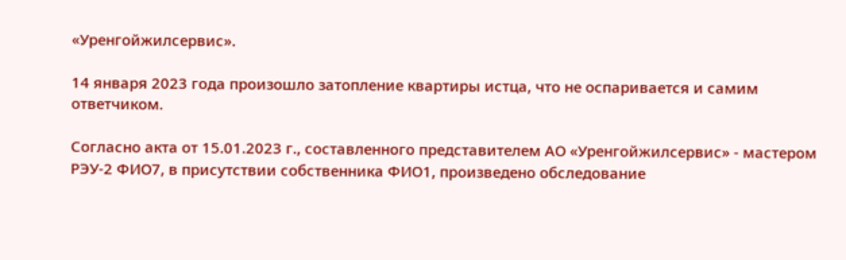«Уренгойжилсервис».

14 января 2023 года произошло затопление квартиры истца, что не оспаривается и самим ответчиком.

Согласно акта от 15.01.2023 г., составленного представителем АО «Уренгойжилсервис» - мастером РЭУ-2 ФИО7, в присутствии собственника ФИО1, произведено обследование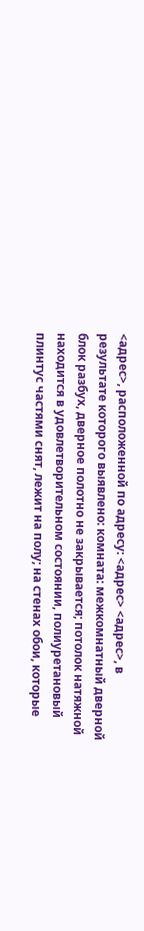<адрес>, расположенной по адресу: <адрес> <адрес>, в результате которого выявлено: комната: межкомнатный дверной блок разбух, дверное полотно не закрывается; потолок натяжной находится в удовлетворительном состоянии, полиуретановый плинтус частями снят, лежит на полу; на стенах обои, которые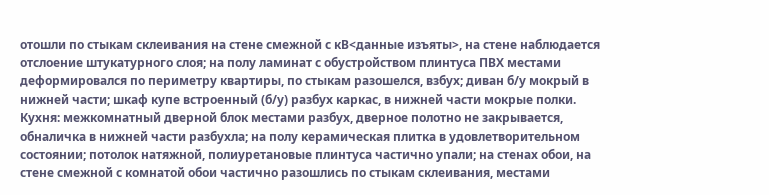отошли по стыкам склеивания на стене смежной с кВ<данные изъяты>, на стене наблюдается отслоение штукатурного слоя; на полу ламинат с обустройством плинтуса ПВХ местами деформировался по периметру квартиры, по стыкам разошелся, взбух; диван б/у мокрый в нижней части; шкаф купе встроенный (б/у) разбух каркас, в нижней части мокрые полки. Кухня: межкомнатный дверной блок местами разбух, дверное полотно не закрывается, обналичка в нижней части разбухла; на полу керамическая плитка в удовлетворительном состоянии; потолок натяжной, полиуретановые плинтуса частично упали; на стенах обои, на стене смежной с комнатой обои частично разошлись по стыкам склеивания, местами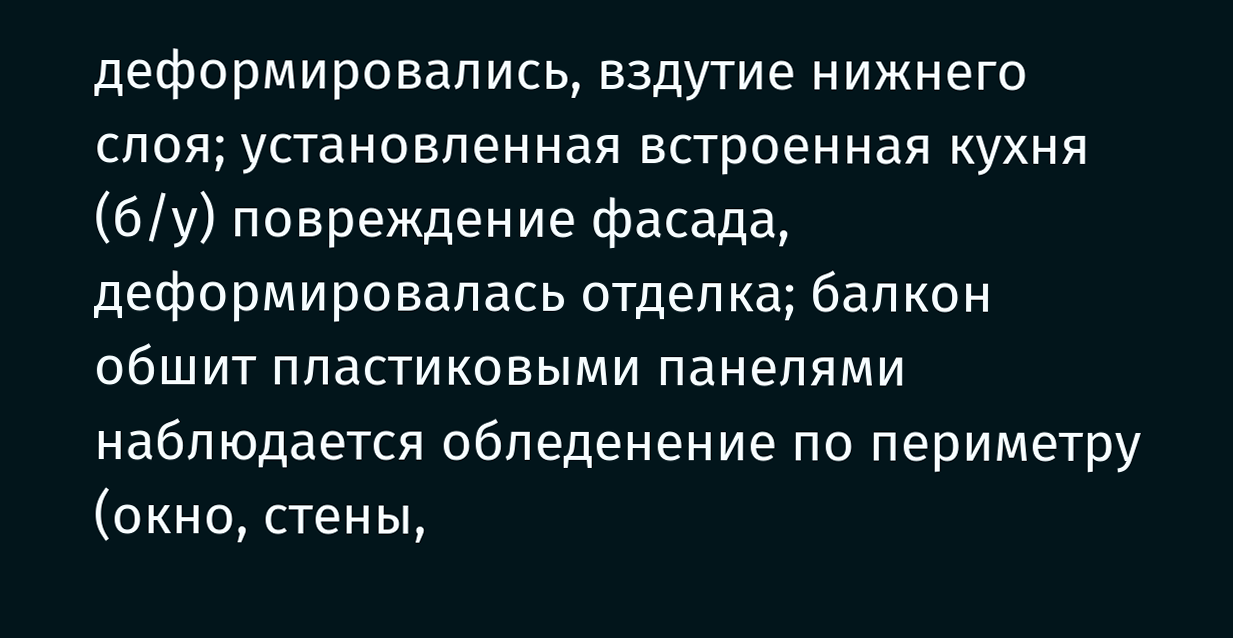деформировались, вздутие нижнего слоя; установленная встроенная кухня (б/у) повреждение фасада, деформировалась отделка; балкон обшит пластиковыми панелями наблюдается обледенение по периметру (окно, стены,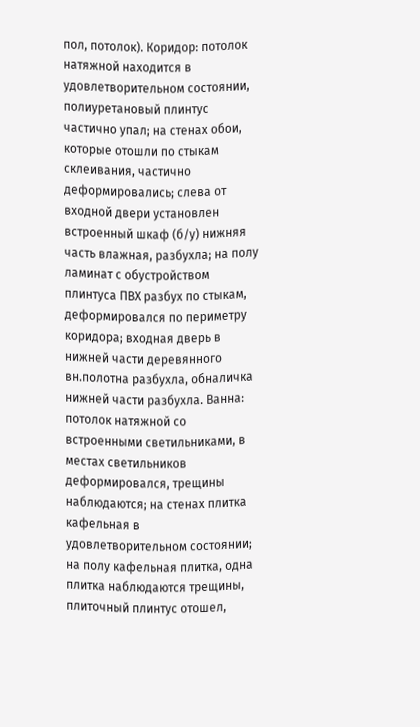пол, потолок). Коридор: потолок натяжной находится в удовлетворительном состоянии, полиуретановый плинтус частично упал; на стенах обои, которые отошли по стыкам склеивания, частично деформировались; слева от входной двери установлен встроенный шкаф (б/у) нижняя часть влажная, разбухла; на полу ламинат с обустройством плинтуса ПВХ разбух по стыкам, деформировался по периметру коридора; входная дверь в нижней части деревянного вн.полотна разбухла, обналичка нижней части разбухла. Ванна: потолок натяжной со встроенными светильниками, в местах светильников деформировался, трещины наблюдаются; на стенах плитка кафельная в удовлетворительном состоянии; на полу кафельная плитка, одна плитка наблюдаются трещины, плиточный плинтус отошел,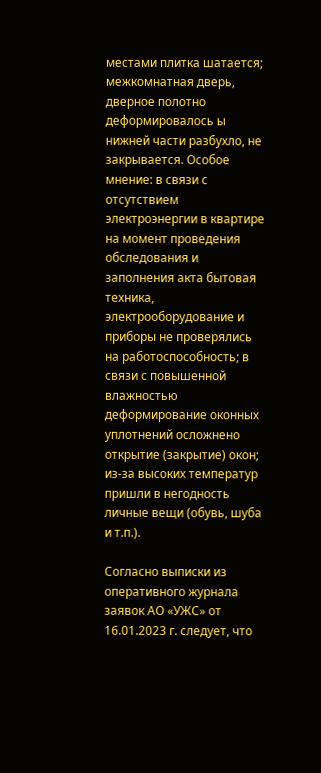местами плитка шатается; межкомнатная дверь, дверное полотно деформировалось ы нижней части разбухло, не закрывается. Особое мнение: в связи с отсутствием электроэнергии в квартире на момент проведения обследования и заполнения акта бытовая техника, электрооборудование и приборы не проверялись на работоспособность; в связи с повышенной влажностью деформирование оконных уплотнений осложнено открытие (закрытие) окон; из-за высоких температур пришли в негодность личные вещи (обувь, шуба и т.п.).

Согласно выписки из оперативного журнала заявок АО «УЖС» от 16.01.2023 г. следует, что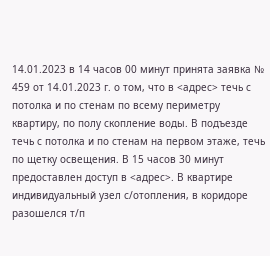14.01.2023 в 14 часов 00 минут принята заявка № 459 от 14.01.2023 г. о том, что в <адрес> течь с потолка и по стенам по всему периметру квартиру, по полу скопление воды. В подъезде течь с потолка и по стенам на первом этаже, течь по щетку освещения. В 15 часов 30 минут предоставлен доступ в <адрес>. В квартире индивидуальный узел с/отопления, в коридоре разошелся т/п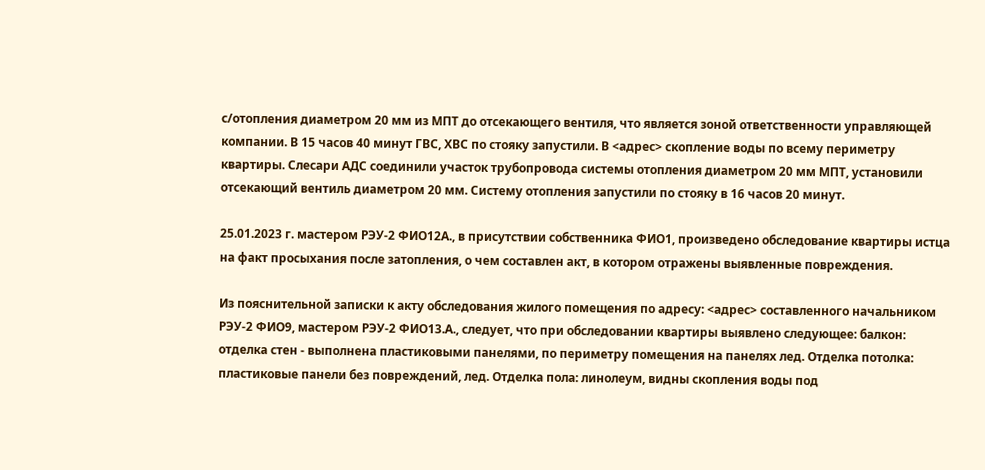с/отопления диаметром 20 мм из МПТ до отсекающего вентиля, что является зоной ответственности управляющей компании. В 15 часов 40 минут ГВС, ХВС по стояку запустили. В <адрес> скопление воды по всему периметру квартиры. Слесари АДС соединили участок трубопровода системы отопления диаметром 20 мм МПТ, установили отсекающий вентиль диаметром 20 мм. Систему отопления запустили по стояку в 16 часов 20 минут.

25.01.2023 г. мастером РЭУ-2 ФИО12А., в присутствии собственника ФИО1, произведено обследование квартиры истца на факт просыхания после затопления, о чем составлен акт, в котором отражены выявленные повреждения.

Из пояснительной записки к акту обследования жилого помещения по адресу: <адрес> составленного начальником РЭУ-2 ФИО9, мастером РЭУ-2 ФИО13.А., следует, что при обследовании квартиры выявлено следующее: балкон: отделка стен - выполнена пластиковыми панелями, по периметру помещения на панелях лед. Отделка потолка: пластиковые панели без повреждений, лед. Отделка пола: линолеум, видны скопления воды под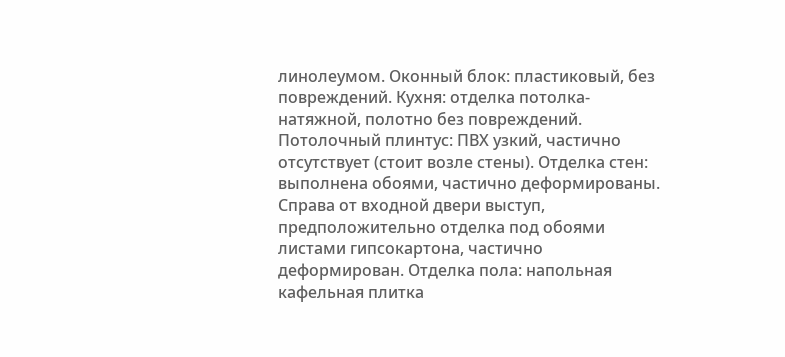линолеумом. Оконный блок: пластиковый, без повреждений. Кухня: отделка потолка- натяжной, полотно без повреждений. Потолочный плинтус: ПВХ узкий, частично отсутствует (стоит возле стены). Отделка стен: выполнена обоями, частично деформированы. Справа от входной двери выступ, предположительно отделка под обоями листами гипсокартона, частично деформирован. Отделка пола: напольная кафельная плитка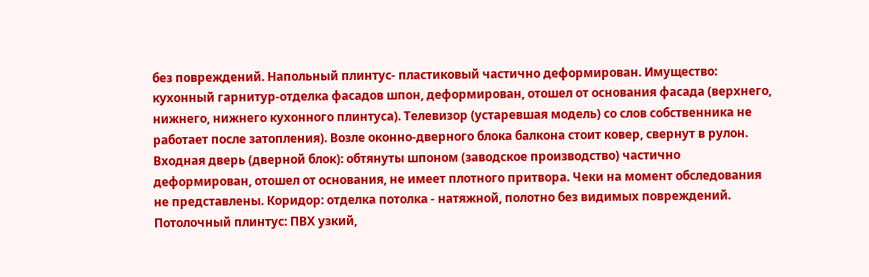без повреждений. Напольный плинтус- пластиковый частично деформирован. Имущество: кухонный гарнитур-отделка фасадов шпон, деформирован, отошел от основания фасада (верхнего, нижнего, нижнего кухонного плинтуса). Телевизор (устаревшая модель) со слов собственника не работает после затопления). Возле оконно-дверного блока балкона стоит ковер, свернут в рулон. Входная дверь (дверной блок): обтянуты шпоном (заводское производство) частично деформирован, отошел от основания, не имеет плотного притвора. Чеки на момент обследования не представлены. Коридор: отделка потолка - натяжной, полотно без видимых повреждений. Потолочный плинтус: ПВХ узкий,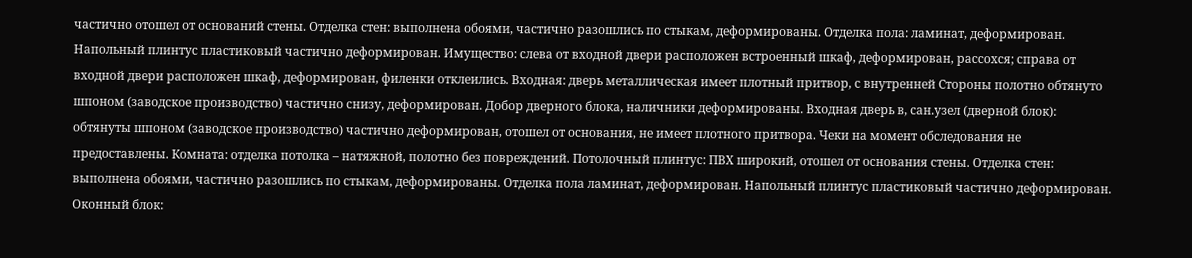частично отошел от оснований стены. Отделка стен: выполнена обоями, частично разошлись по стыкам, деформированы. Отделка пола: ламинат, деформирован. Напольный плинтус пластиковый частично деформирован. Имущество: слева от входной двери расположен встроенный шкаф, деформирован, рассохся; справа от входной двери расположен шкаф, деформирован, филенки отклеились. Входная: дверь металлическая имеет плотный притвор, с внутренней Стороны полотно обтянуто шпоном (заводское производство) частично снизу, деформирован. Добор дверного блока, наличники деформированы. Входная дверь в, сан.узел (дверной блок): обтянуты шпоном (заводское производство) частично деформирован, отошел от основания, не имеет плотного притвора. Чеки на момент обследования не предоставлены. Комната: отделка потолка – натяжной, полотно без повреждений. Потолочный плинтус: ПВХ широкий, отошел от основания стены. Отделка стен: выполнена обоями, частично разошлись по стыкам, деформированы. Отделка пола ламинат, деформирован. Напольный плинтус пластиковый частично деформирован. Оконный блок: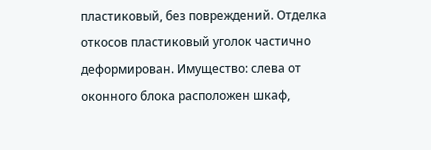пластиковый, без повреждений. Отделка откосов пластиковый уголок частично деформирован. Имущество: слева от оконного блока расположен шкаф,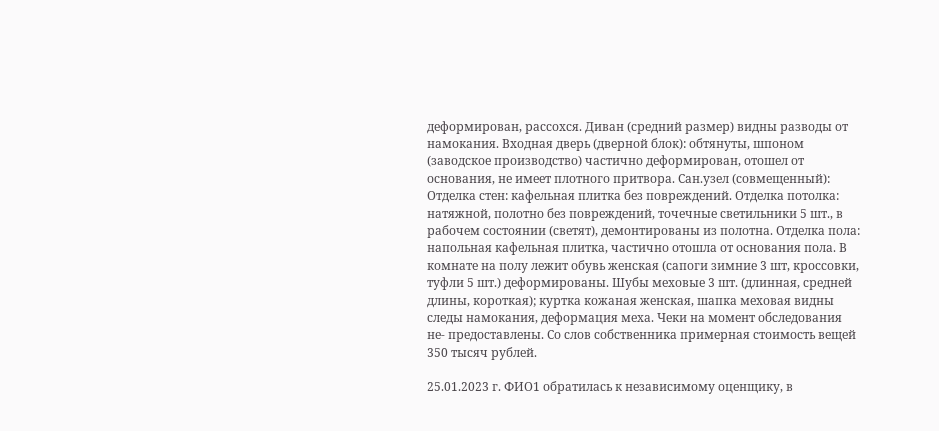деформирован, рассохся. Диван (средний размер) видны разводы от намокания. Входная дверь (дверной блок): обтянуты, шпоном (заводское производство) частично деформирован, отошел от основания, не имеет плотного притвора. Сан.узел (совмещенный): Отделка стен: кафельная плитка без повреждений. Отделка потолка: натяжной, полотно без повреждений, точечные светильники 5 шт., в рабочем состоянии (светят), демонтированы из полотна. Отделка пола: напольная кафельная плитка, частично отошла от основания пола. В комнате на полу лежит обувь женская (сапоги зимние 3 шт, кроссовки, туфли 5 шт.) деформированы. Шубы меховые 3 шт. (длинная, средней длины, короткая); куртка кожаная женская, шапка меховая видны следы намокания, деформация меха. Чеки на момент обследования не- предоставлены. Со слов собственника примерная стоимость вещей 350 тысяч рублей.

25.01.2023 г. ФИО1 обратилась к независимому оценщику, в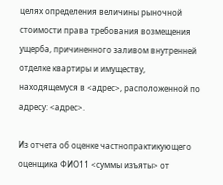целях определения величины рыночной стоимости права требования возмещения ущерба, причиненного заливом внутренней отделке квартиры и имуществу, находящемуся в <адрес>, расположенной по адресу: <адрес>.

Из отчета об оценке частнопрактикующего оценщика ФИО11 <суммы изъяты> от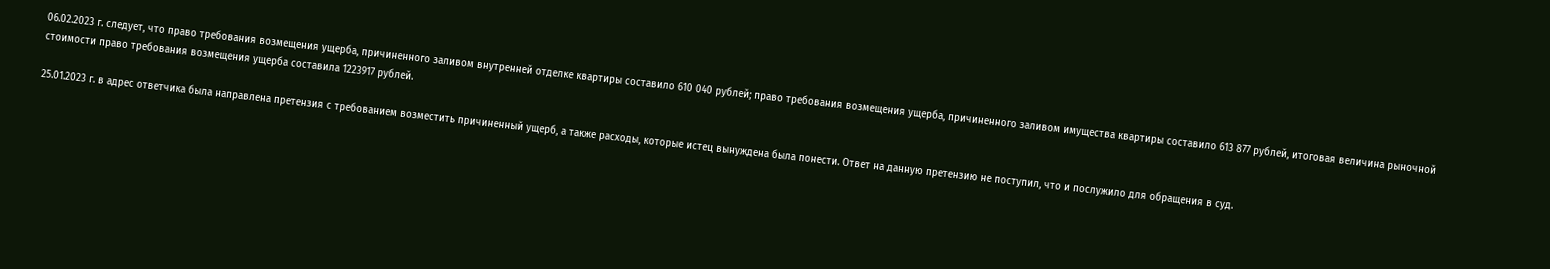06.02.2023 г. следует, что право требования возмещения ущерба, причиненного заливом внутренней отделке квартиры составило 610 040 рублей; право требования возмещения ущерба, причиненного заливом имущества квартиры составило 613 877 рублей, итоговая величина рыночной стоимости право требования возмещения ущерба составила 1223917 рублей.

25.01.2023 г. в адрес ответчика была направлена претензия с требованием возместить причиненный ущерб, а также расходы, которые истец вынуждена была понести. Ответ на данную претензию не поступил, что и послужило для обращения в суд.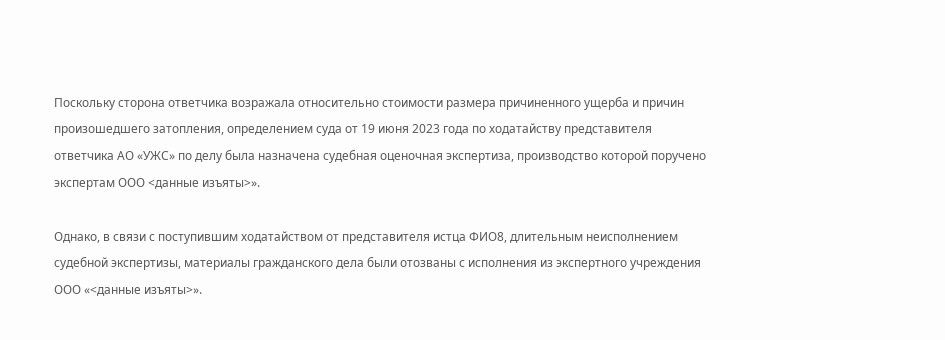Поскольку сторона ответчика возражала относительно стоимости размера причиненного ущерба и причин произошедшего затопления, определением суда от 19 июня 2023 года по ходатайству представителя ответчика АО «УЖС» по делу была назначена судебная оценочная экспертиза, производство которой поручено экспертам ООО <данные изъяты>».

Однако, в связи с поступившим ходатайством от представителя истца ФИО8, длительным неисполнением судебной экспертизы, материалы гражданского дела были отозваны с исполнения из экспертного учреждения ООО «<данные изъяты>».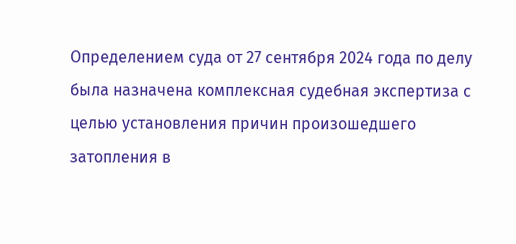Определением суда от 27 сентября 2024 года по делу была назначена комплексная судебная экспертиза с целью установления причин произошедшего затопления в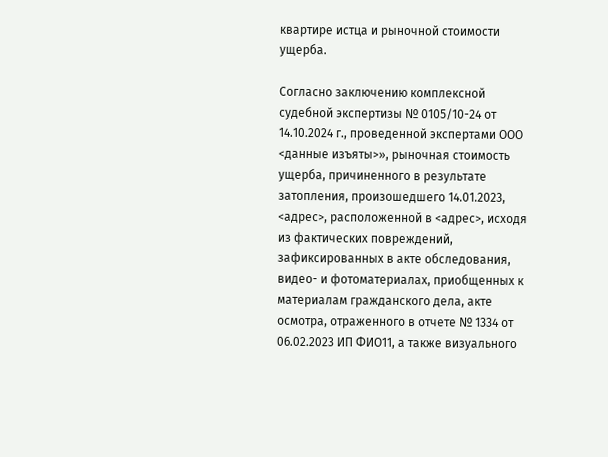квартире истца и рыночной стоимости ущерба.

Согласно заключению комплексной судебной экспертизы № 0105/10-24 от 14.10.2024 г., проведенной экспертами ООО <данные изъяты>», рыночная стоимость ущерба, причиненного в результате затопления, произошедшего 14.01.2023, <адрес>, расположенной в <адрес>, исходя из фактических повреждений, зафиксированных в акте обследования, видео- и фотоматериалах, приобщенных к материалам гражданского дела, акте осмотра, отраженного в отчете № 1334 от 06.02.2023 ИП ФИО11, а также визуального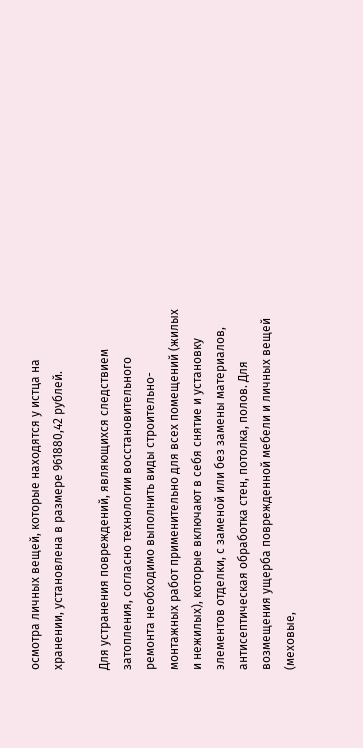осмотра личных вещей, которые находятся у истца на хранении, установлена в размере 961880,42 рублей.

Для устранения повреждений, являющихся следствием затопления, согласно технологии восстановительного ремонта необходимо выполнить виды строительно-монтажных работ применительно для всех помещений (жилых и нежилых), которые включают в себя снятие и установку элементов отделки, с заменой или без замены материалов, антисептическая обработка стен, потолка, полов. Для возмещения ущерба поврежденной мебели и личных вещей (меховые,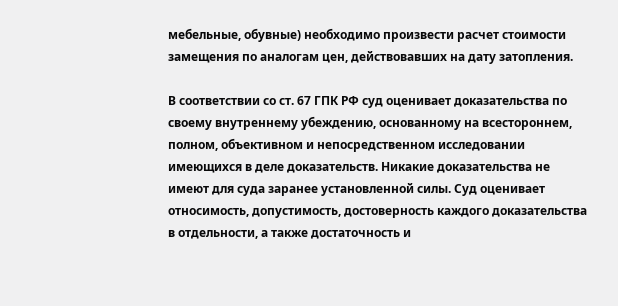мебельные, обувные) необходимо произвести расчет стоимости замещения по аналогам цен, действовавших на дату затопления.

В соответствии со ст. 67 ГПК РФ суд оценивает доказательства по своему внутреннему убеждению, основанному на всестороннем, полном, объективном и непосредственном исследовании имеющихся в деле доказательств. Никакие доказательства не имеют для суда заранее установленной силы. Суд оценивает относимость, допустимость, достоверность каждого доказательства в отдельности, а также достаточность и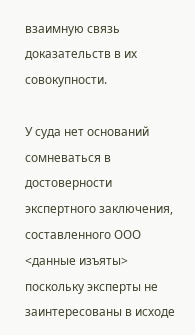взаимную связь доказательств в их совокупности.

У суда нет оснований сомневаться в достоверности экспертного заключения, составленного ООО <данные изъяты> поскольку эксперты не заинтересованы в исходе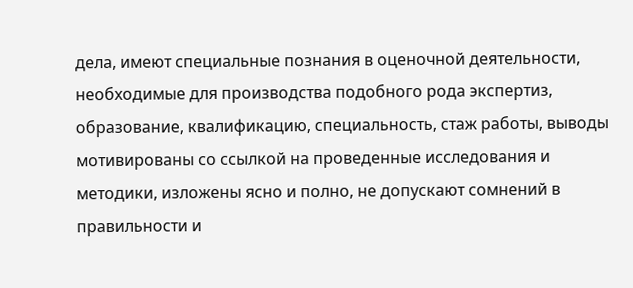дела, имеют специальные познания в оценочной деятельности, необходимые для производства подобного рода экспертиз, образование, квалификацию, специальность, стаж работы, выводы мотивированы со ссылкой на проведенные исследования и методики, изложены ясно и полно, не допускают сомнений в правильности и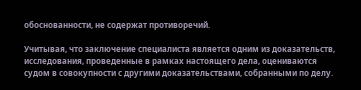обоснованности, не содержат противоречий.

Учитывая, что заключение специалиста является одним из доказательств, исследования, проведенные в рамках настоящего дела, оцениваются судом в совокупности с другими доказательствами, собранными по делу.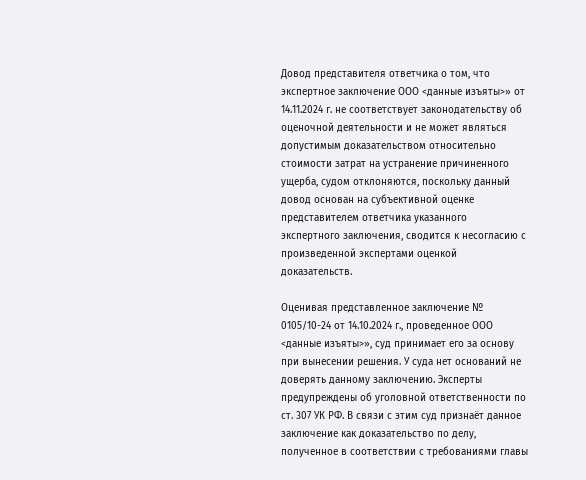Довод представителя ответчика о том, что экспертное заключение ООО <данные изъяты>» от 14.11.2024 г. не соответствует законодательству об оценочной деятельности и не может являться допустимым доказательством относительно стоимости затрат на устранение причиненного ущерба, судом отклоняются, поскольку данный довод основан на субъективной оценке представителем ответчика указанного экспертного заключения, сводится к несогласию с произведенной экспертами оценкой доказательств.

Оценивая представленное заключение № 0105/10-24 от 14.10.2024 г., проведенное ООО <данные изъяты>», суд принимает его за основу при вынесении решения. У суда нет оснований не доверять данному заключению. Эксперты предупреждены об уголовной ответственности по ст. 307 УК РФ. В связи с этим суд признаёт данное заключение как доказательство по делу, полученное в соответствии с требованиями главы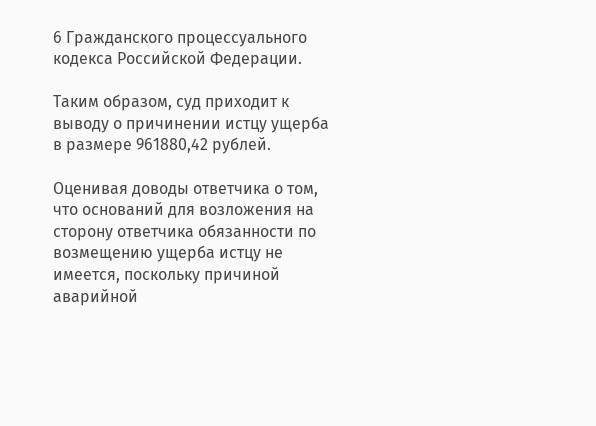6 Гражданского процессуального кодекса Российской Федерации.

Таким образом, суд приходит к выводу о причинении истцу ущерба в размере 961880,42 рублей.

Оценивая доводы ответчика о том, что оснований для возложения на сторону ответчика обязанности по возмещению ущерба истцу не имеется, поскольку причиной аварийной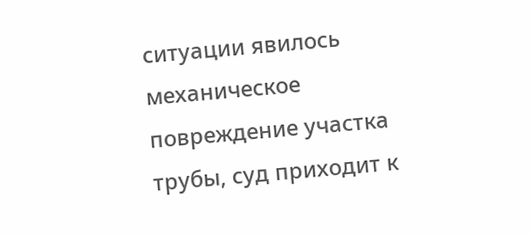ситуации явилось механическое повреждение участка трубы, суд приходит к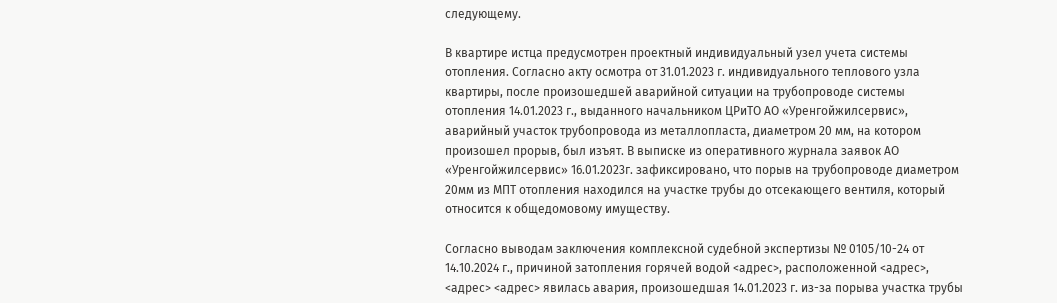следующему.

В квартире истца предусмотрен проектный индивидуальный узел учета системы отопления. Согласно акту осмотра от 31.01.2023 г. индивидуального теплового узла квартиры, после произошедшей аварийной ситуации на трубопроводе системы отопления 14.01.2023 г., выданного начальником ЦРиТО АО «Уренгойжилсервис», аварийный участок трубопровода из металлопласта, диаметром 20 мм, на котором произошел прорыв, был изъят. В выписке из оперативного журнала заявок АО «Уренгойжилсервис» 16.01.2023г. зафиксировано, что порыв на трубопроводе диаметром 20мм из МПТ отопления находился на участке трубы до отсекающего вентиля, который относится к общедомовому имуществу.

Согласно выводам заключения комплексной судебной экспертизы № 0105/10-24 от 14.10.2024 г., причиной затопления горячей водой <адрес>, расположенной <адрес>, <адрес> <адрес> явилась авария, произошедшая 14.01.2023 г. из-за порыва участка трубы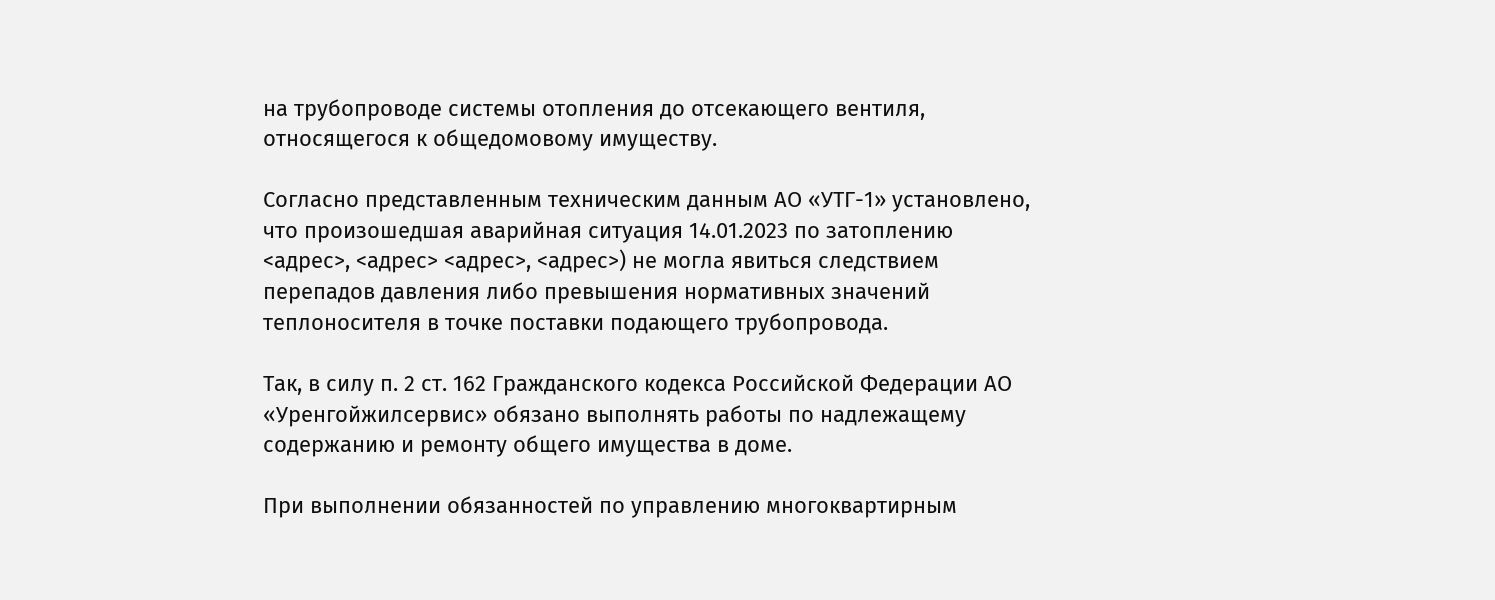на трубопроводе системы отопления до отсекающего вентиля, относящегося к общедомовому имуществу.

Согласно представленным техническим данным АО «УТГ-1» установлено, что произошедшая аварийная ситуация 14.01.2023 по затоплению <адрес>, <адрес> <адрес>, <адрес>) не могла явиться следствием перепадов давления либо превышения нормативных значений теплоносителя в точке поставки подающего трубопровода.

Так, в силу п. 2 ст. 162 Гражданского кодекса Российской Федерации АО «Уренгойжилсервис» обязано выполнять работы по надлежащему содержанию и ремонту общего имущества в доме.

При выполнении обязанностей по управлению многоквартирным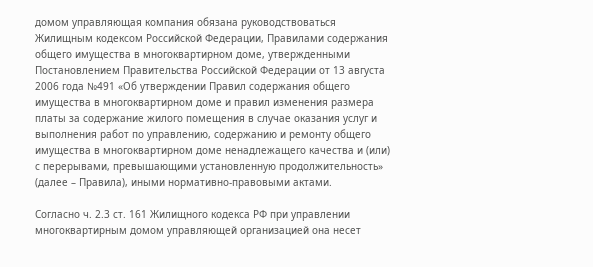домом управляющая компания обязана руководствоваться Жилищным кодексом Российской Федерации, Правилами содержания общего имущества в многоквартирном доме, утвержденными Постановлением Правительства Российской Федерации от 13 августа 2006 года №491 «Об утверждении Правил содержания общего имущества в многоквартирном доме и правил изменения размера платы за содержание жилого помещения в случае оказания услуг и выполнения работ по управлению, содержанию и ремонту общего имущества в многоквартирном доме ненадлежащего качества и (или) с перерывами, превышающими установленную продолжительность» (далее – Правила), иными нормативно-правовыми актами.

Согласно ч. 2.3 ст. 161 Жилищного кодекса РФ при управлении многоквартирным домом управляющей организацией она несет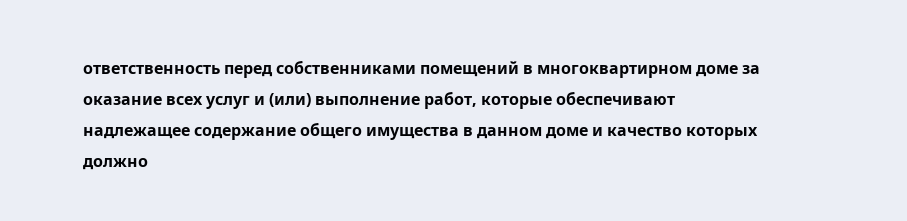ответственность перед собственниками помещений в многоквартирном доме за оказание всех услуг и (или) выполнение работ, которые обеспечивают надлежащее содержание общего имущества в данном доме и качество которых должно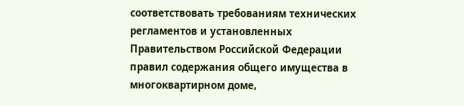соответствовать требованиям технических регламентов и установленных Правительством Российской Федерации правил содержания общего имущества в многоквартирном доме,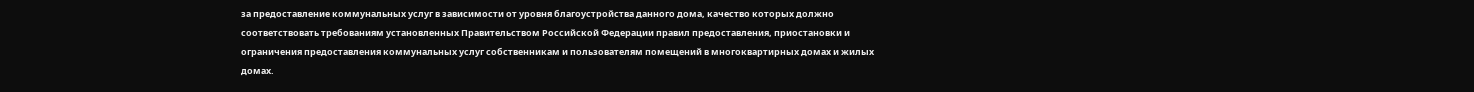за предоставление коммунальных услуг в зависимости от уровня благоустройства данного дома, качество которых должно соответствовать требованиям установленных Правительством Российской Федерации правил предоставления, приостановки и ограничения предоставления коммунальных услуг собственникам и пользователям помещений в многоквартирных домах и жилых домах.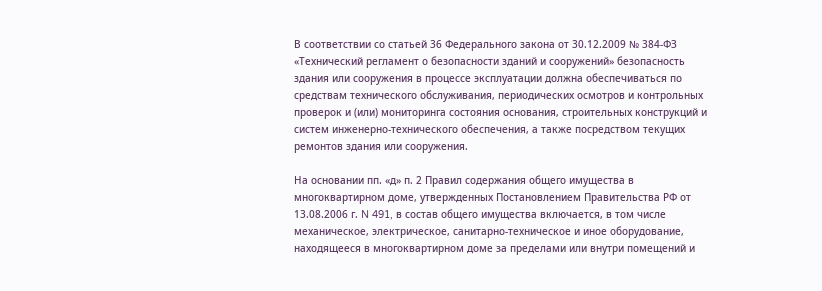В соответствии со статьей 36 Федерального закона от 30.12.2009 № 384-ФЗ «Технический регламент о безопасности зданий и сооружений» безопасность здания или сооружения в процессе эксплуатации должна обеспечиваться по средствам технического обслуживания, периодических осмотров и контрольных проверок и (или) мониторинга состояния основания, строительных конструкций и систем инженерно-технического обеспечения, а также посредством текущих ремонтов здания или сооружения.

На основании пп. «д» п. 2 Правил содержания общего имущества в многоквартирном доме, утвержденных Постановлением Правительства РФ от 13.08.2006 г. N 491, в состав общего имущества включается, в том числе механическое, электрическое, санитарно-техническое и иное оборудование, находящееся в многоквартирном доме за пределами или внутри помещений и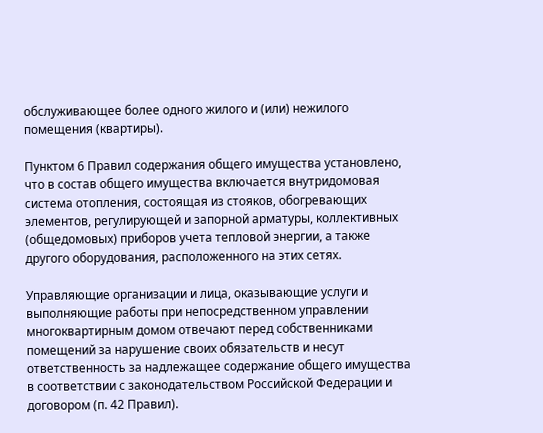обслуживающее более одного жилого и (или) нежилого помещения (квартиры).

Пунктом 6 Правил содержания общего имущества установлено, что в состав общего имущества включается внутридомовая система отопления, состоящая из стояков, обогревающих элементов, регулирующей и запорной арматуры, коллективных (общедомовых) приборов учета тепловой энергии, а также другого оборудования, расположенного на этих сетях.

Управляющие организации и лица, оказывающие услуги и выполняющие работы при непосредственном управлении многоквартирным домом отвечают перед собственниками помещений за нарушение своих обязательств и несут ответственность за надлежащее содержание общего имущества в соответствии с законодательством Российской Федерации и договором (п. 42 Правил).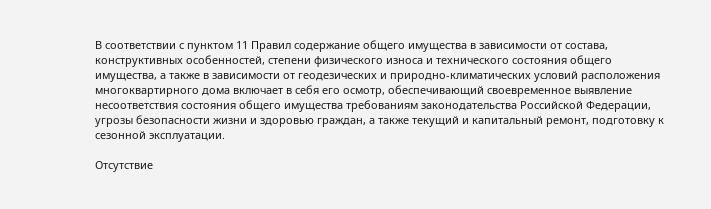В соответствии с пунктом 11 Правил содержание общего имущества в зависимости от состава, конструктивных особенностей, степени физического износа и технического состояния общего имущества, а также в зависимости от геодезических и природно-климатических условий расположения многоквартирного дома включает в себя его осмотр, обеспечивающий своевременное выявление несоответствия состояния общего имущества требованиям законодательства Российской Федерации, угрозы безопасности жизни и здоровью граждан, а также текущий и капитальный ремонт, подготовку к сезонной эксплуатации.

Отсутствие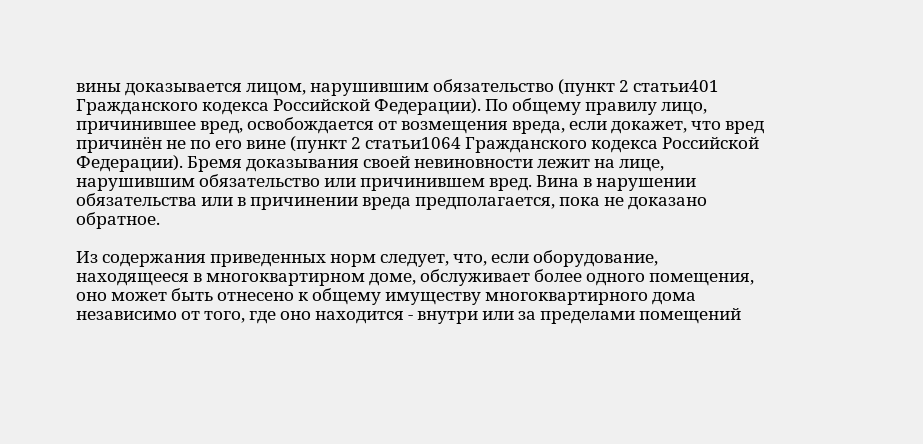вины доказывается лицом, нарушившим обязательство (пункт 2 статьи401 Гражданского кодекса Российской Федерации). По общему правилу лицо, причинившее вред, освобождается от возмещения вреда, если докажет, что вред причинён не по его вине (пункт 2 статьи1064 Гражданского кодекса Российской Федерации). Бремя доказывания своей невиновности лежит на лице, нарушившим обязательство или причинившем вред. Вина в нарушении обязательства или в причинении вреда предполагается, пока не доказано обратное.

Из содержания приведенных норм следует, что, если оборудование, находящееся в многоквартирном доме, обслуживает более одного помещения, оно может быть отнесено к общему имуществу многоквартирного дома независимо от того, где оно находится - внутри или за пределами помещений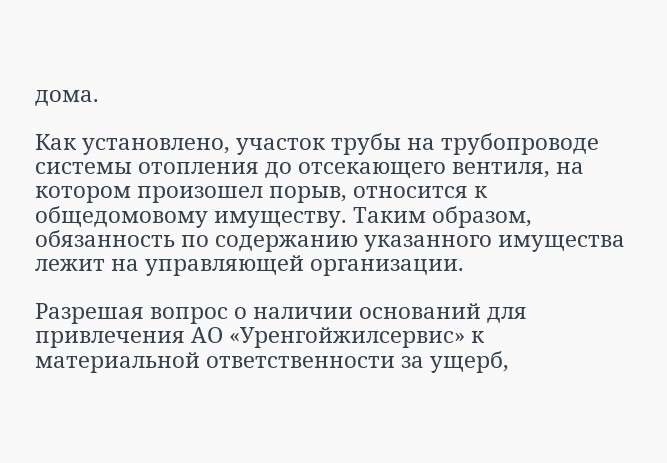дома.

Как установлено, участок трубы на трубопроводе системы отопления до отсекающего вентиля, на котором произошел порыв, относится к общедомовому имуществу. Таким образом, обязанность по содержанию указанного имущества лежит на управляющей организации.

Разрешая вопрос о наличии оснований для привлечения АО «Уренгойжилсервис» к материальной ответственности за ущерб,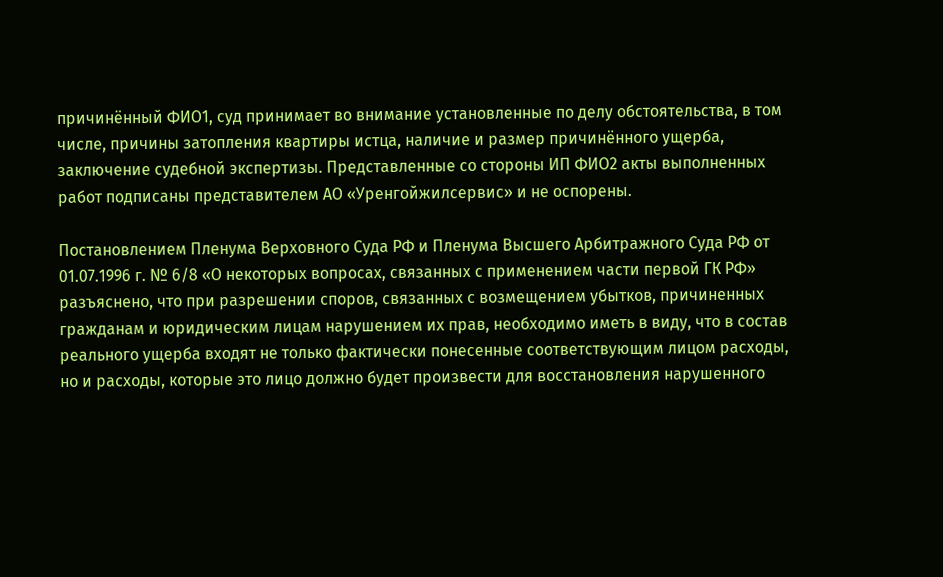причинённый ФИО1, суд принимает во внимание установленные по делу обстоятельства, в том числе, причины затопления квартиры истца, наличие и размер причинённого ущерба, заключение судебной экспертизы. Представленные со стороны ИП ФИО2 акты выполненных работ подписаны представителем АО «Уренгойжилсервис» и не оспорены.

Постановлением Пленума Верховного Суда РФ и Пленума Высшего Арбитражного Суда РФ от 01.07.1996 г. № 6/8 «О некоторых вопросах, связанных с применением части первой ГК РФ» разъяснено, что при разрешении споров, связанных с возмещением убытков, причиненных гражданам и юридическим лицам нарушением их прав, необходимо иметь в виду, что в состав реального ущерба входят не только фактически понесенные соответствующим лицом расходы, но и расходы, которые это лицо должно будет произвести для восстановления нарушенного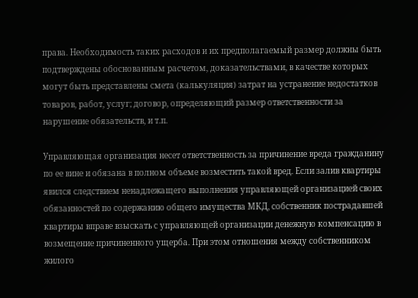права. Необходимость таких расходов и их предполагаемый размер должны быть подтверждены обоснованным расчетом, доказательствами, в качестве которых могут быть представлены смета (калькуляция) затрат на устранение недостатков товаров, работ, услуг; договор, определяющий размер ответственности за нарушение обязательств, и т.п.

Управляющая организация несет ответственность за причинение вреда гражданину по ее вине и обязана в полном объеме возместить такой вред. Если залив квартиры явился следствием ненадлежащего выполнения управляющей организацией своих обязанностей по содержанию общего имущества МКД, собственник пострадавшей квартиры вправе взыскать с управляющей организации денежную компенсацию в возмещение причиненного ущерба. При этом отношения между собственником жилого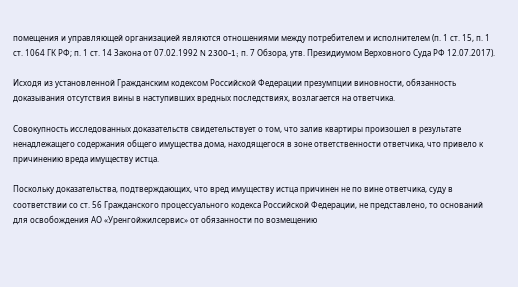помещения и управляющей организацией являются отношениями между потребителем и исполнителем (п. 1 ст. 15, п. 1 ст. 1064 ГК РФ; п. 1 ст. 14 Закона от 07.02.1992 N 2300-1; п. 7 Обзора, утв. Президиумом Верховного Суда РФ 12.07.2017).

Исходя из установленной Гражданским кодексом Российской Федерации презумпции виновности, обязанность доказывания отсутствия вины в наступивших вредных последствиях, возлагается на ответчика.

Совокупность исследованных доказательств свидетельствует о том, что залив квартиры произошел в результате ненадлежащего содержания общего имущества дома, находящегося в зоне ответственности ответчика, что привело к причинению вреда имуществу истца.

Поскольку доказательства, подтверждающих, что вред имуществу истца причинен не по вине ответчика, суду в соответствии со ст. 56 Гражданского процессуального кодекса Российской Федерации, не представлено, то оснований для освобождения АО «Уренгойжилсервис» от обязанности по возмещению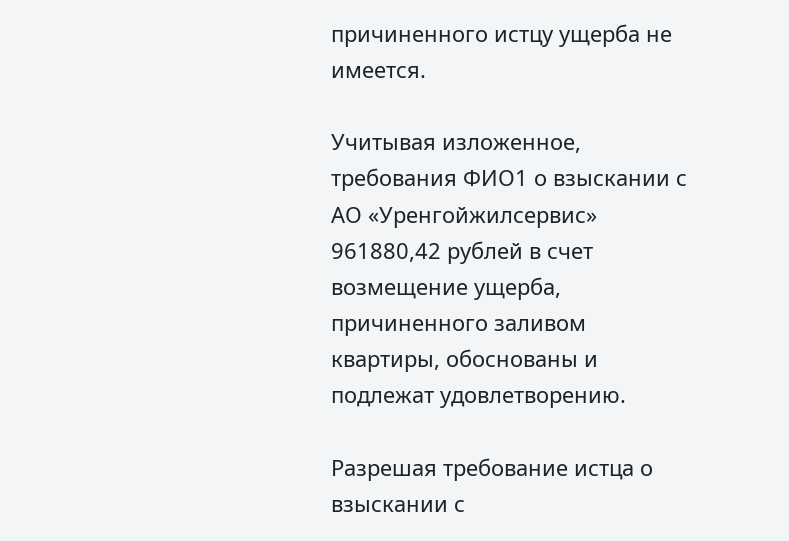причиненного истцу ущерба не имеется.

Учитывая изложенное, требования ФИО1 о взыскании с АО «Уренгойжилсервис» 961880,42 рублей в счет возмещение ущерба, причиненного заливом квартиры, обоснованы и подлежат удовлетворению.

Разрешая требование истца о взыскании с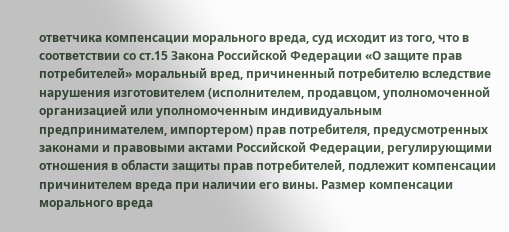ответчика компенсации морального вреда, суд исходит из того, что в соответствии со ст.15 Закона Российской Федерации «О защите прав потребителей» моральный вред, причиненный потребителю вследствие нарушения изготовителем (исполнителем, продавцом, уполномоченной организацией или уполномоченным индивидуальным предпринимателем, импортером) прав потребителя, предусмотренных законами и правовыми актами Российской Федерации, регулирующими отношения в области защиты прав потребителей, подлежит компенсации причинителем вреда при наличии его вины. Размер компенсации морального вреда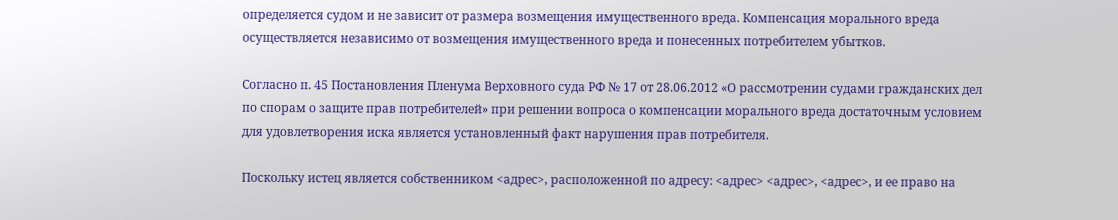определяется судом и не зависит от размера возмещения имущественного вреда. Компенсация морального вреда осуществляется независимо от возмещения имущественного вреда и понесенных потребителем убытков.

Согласно п. 45 Постановления Пленума Верховного суда РФ № 17 от 28.06.2012 «О рассмотрении судами гражданских дел по спорам о защите прав потребителей» при решении вопроса о компенсации морального вреда достаточным условием для удовлетворения иска является установленный факт нарушения прав потребителя.

Поскольку истец является собственником <адрес>, расположенной по адресу: <адрес> <адрес>, <адрес>, и ее право на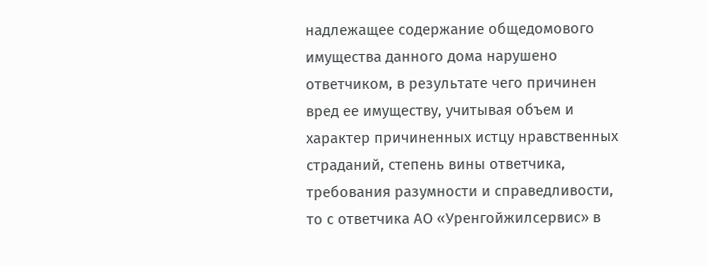надлежащее содержание общедомового имущества данного дома нарушено ответчиком, в результате чего причинен вред ее имуществу, учитывая объем и характер причиненных истцу нравственных страданий, степень вины ответчика, требования разумности и справедливости, то с ответчика АО «Уренгойжилсервис» в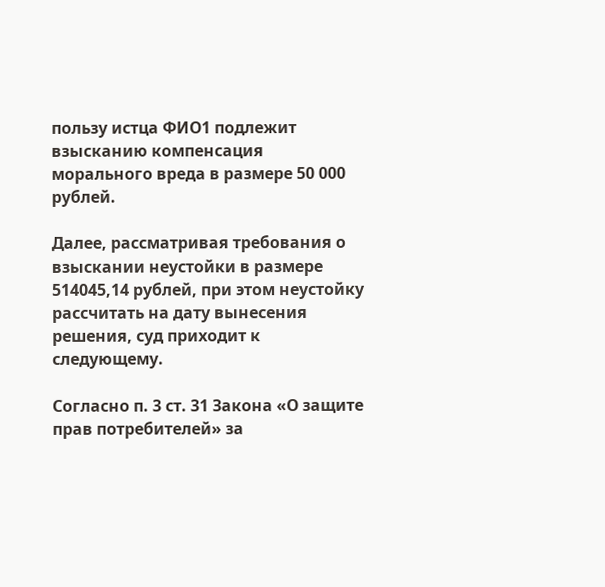пользу истца ФИО1 подлежит взысканию компенсация морального вреда в размере 50 000 рублей.

Далее, рассматривая требования о взыскании неустойки в размере 514045,14 рублей, при этом неустойку рассчитать на дату вынесения решения, суд приходит к следующему.

Согласно п. 3 ст. 31 Закона «О защите прав потребителей» за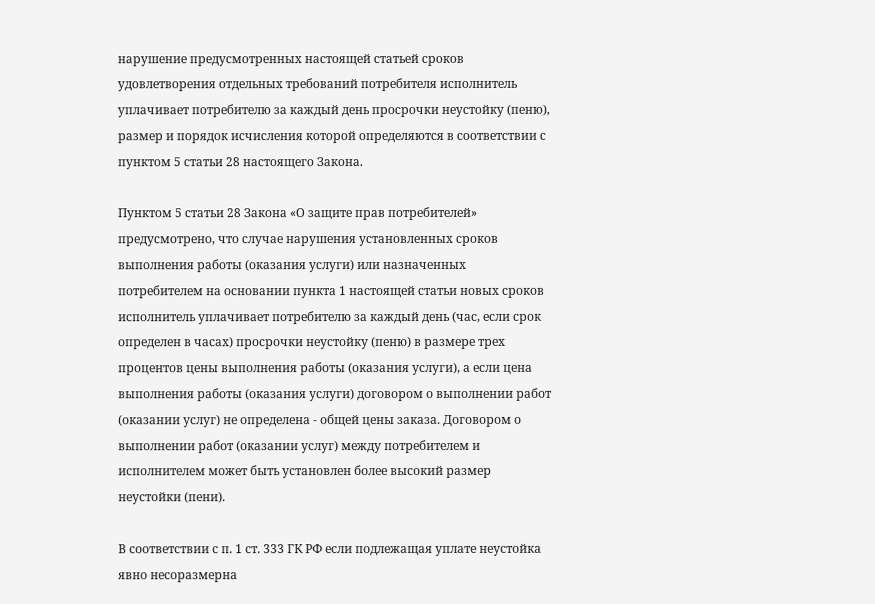нарушение предусмотренных настоящей статьей сроков удовлетворения отдельных требований потребителя исполнитель уплачивает потребителю за каждый день просрочки неустойку (пеню), размер и порядок исчисления которой определяются в соответствии с пунктом 5 статьи 28 настоящего Закона.

Пунктом 5 статьи 28 Закона «О защите прав потребителей» предусмотрено, что случае нарушения установленных сроков выполнения работы (оказания услуги) или назначенных потребителем на основании пункта 1 настоящей статьи новых сроков исполнитель уплачивает потребителю за каждый день (час, если срок определен в часах) просрочки неустойку (пеню) в размере трех процентов цены выполнения работы (оказания услуги), а если цена выполнения работы (оказания услуги) договором о выполнении работ (оказании услуг) не определена - общей цены заказа. Договором о выполнении работ (оказании услуг) между потребителем и исполнителем может быть установлен более высокий размер неустойки (пени).

В соответствии с п. 1 ст. 333 ГК РФ если подлежащая уплате неустойка явно несоразмерна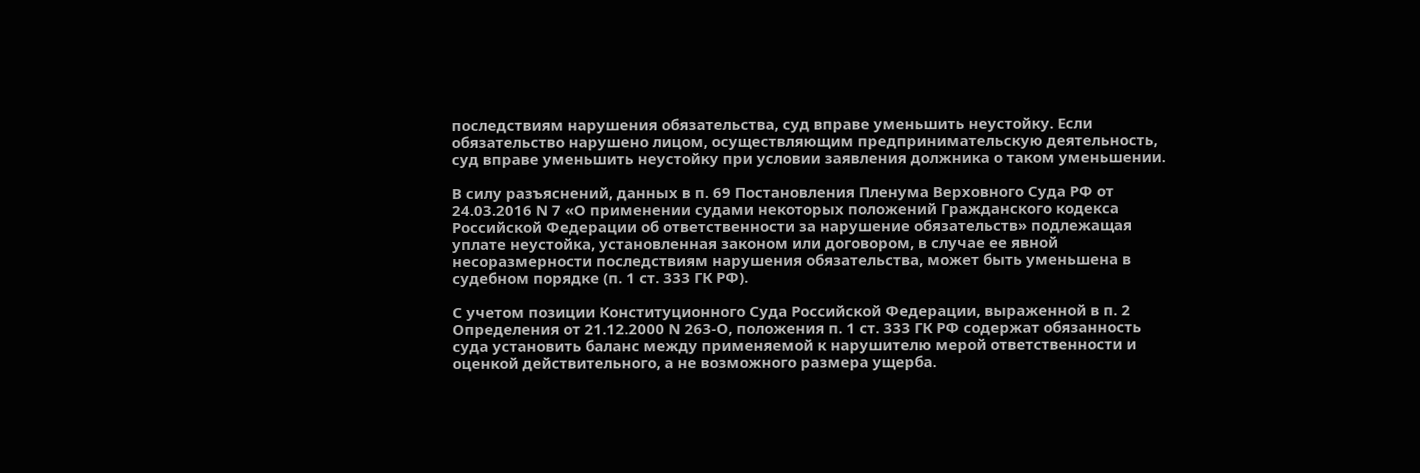последствиям нарушения обязательства, суд вправе уменьшить неустойку. Если обязательство нарушено лицом, осуществляющим предпринимательскую деятельность, суд вправе уменьшить неустойку при условии заявления должника о таком уменьшении.

В силу разъяснений, данных в п. 69 Постановления Пленума Верховного Суда РФ от 24.03.2016 N 7 «О применении судами некоторых положений Гражданского кодекса Российской Федерации об ответственности за нарушение обязательств» подлежащая уплате неустойка, установленная законом или договором, в случае ее явной несоразмерности последствиям нарушения обязательства, может быть уменьшена в судебном порядке (п. 1 ст. 333 ГК РФ).

С учетом позиции Конституционного Суда Российской Федерации, выраженной в п. 2 Определения от 21.12.2000 N 263-О, положения п. 1 ст. 333 ГК РФ содержат обязанность суда установить баланс между применяемой к нарушителю мерой ответственности и оценкой действительного, а не возможного размера ущерба.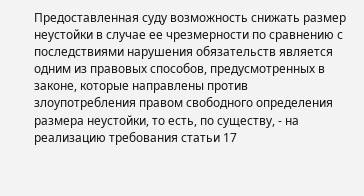Предоставленная суду возможность снижать размер неустойки в случае ее чрезмерности по сравнению с последствиями нарушения обязательств является одним из правовых способов, предусмотренных в законе, которые направлены против злоупотребления правом свободного определения размера неустойки, то есть, по существу, - на реализацию требования статьи 17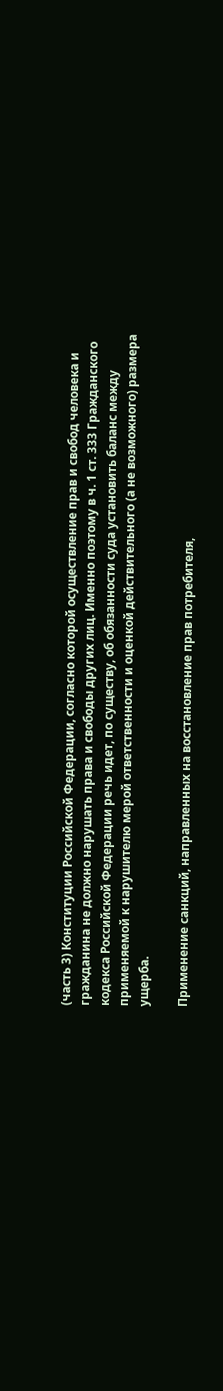(часть 3) Конституции Российской Федерации, согласно которой осуществление прав и свобод человека и гражданина не должно нарушать права и свободы других лиц. Именно поэтому в ч. 1 ст. 333 Гражданского кодекса Российской Федерации речь идет, по существу, об обязанности суда установить баланс между применяемой к нарушителю мерой ответственности и оценкой действительного (а не возможного) размера ущерба.

Применение санкций, направленных на восстановление прав потребителя,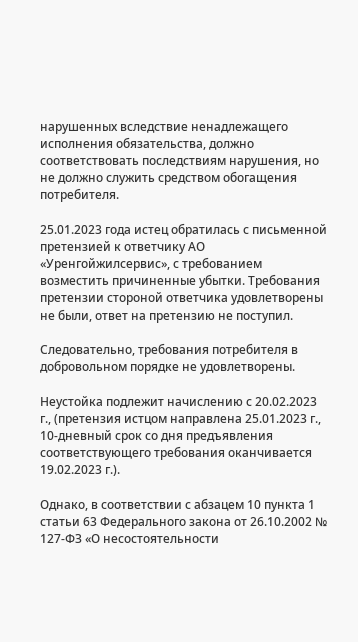нарушенных вследствие ненадлежащего исполнения обязательства, должно соответствовать последствиям нарушения, но не должно служить средством обогащения потребителя.

25.01.2023 года истец обратилась с письменной претензией к ответчику АО «Уренгойжилсервис», с требованием возместить причиненные убытки. Требования претензии стороной ответчика удовлетворены не были, ответ на претензию не поступил.

Следовательно, требования потребителя в добровольном порядке не удовлетворены.

Неустойка подлежит начислению с 20.02.2023 г., (претензия истцом направлена 25.01.2023 г., 10-дневный срок со дня предъявления соответствующего требования оканчивается 19.02.2023 г.).

Однако, в соответствии с абзацем 10 пункта 1 статьи 63 Федерального закона от 26.10.2002 № 127-ФЗ «О несостоятельности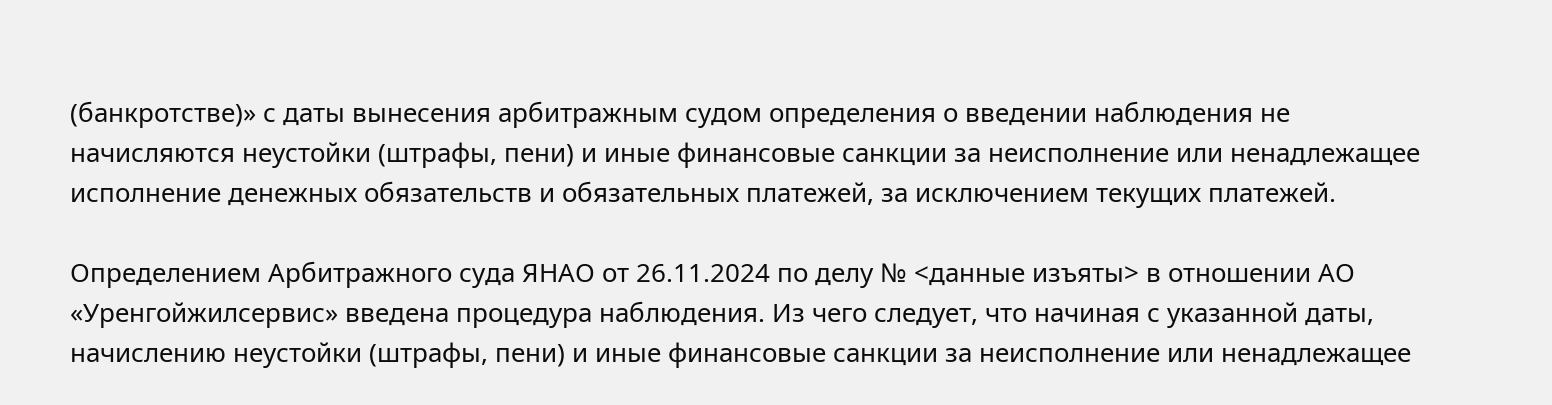(банкротстве)» с даты вынесения арбитражным судом определения о введении наблюдения не начисляются неустойки (штрафы, пени) и иные финансовые санкции за неисполнение или ненадлежащее исполнение денежных обязательств и обязательных платежей, за исключением текущих платежей.

Определением Арбитражного суда ЯНАО от 26.11.2024 по делу № <данные изъяты> в отношении АО «Уренгойжилсервис» введена процедура наблюдения. Из чего следует, что начиная с указанной даты, начислению неустойки (штрафы, пени) и иные финансовые санкции за неисполнение или ненадлежащее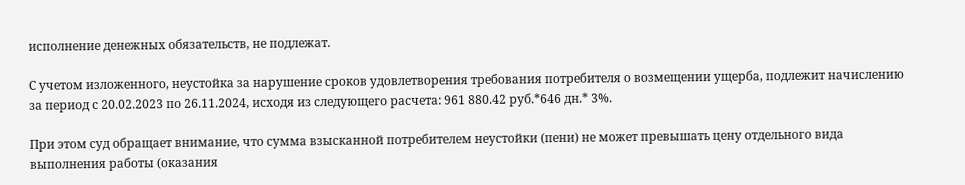исполнение денежных обязательств, не подлежат.

С учетом изложенного, неустойка за нарушение сроков удовлетворения требования потребителя о возмещении ущерба, подлежит начислению за период с 20.02.2023 по 26.11.2024, исходя из следующего расчета: 961 880.42 руб.*646 дн.* 3%.

При этом суд обращает внимание, что сумма взысканной потребителем неустойки (пени) не может превышать цену отдельного вида выполнения работы (оказания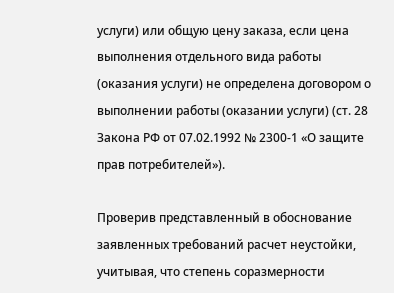услуги) или общую цену заказа, если цена выполнения отдельного вида работы (оказания услуги) не определена договором о выполнении работы (оказании услуги) (ст. 28 Закона РФ от 07.02.1992 № 2300-1 «О защите прав потребителей»).

Проверив представленный в обоснование заявленных требований расчет неустойки, учитывая, что степень соразмерности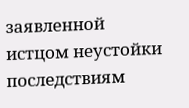заявленной истцом неустойки последствиям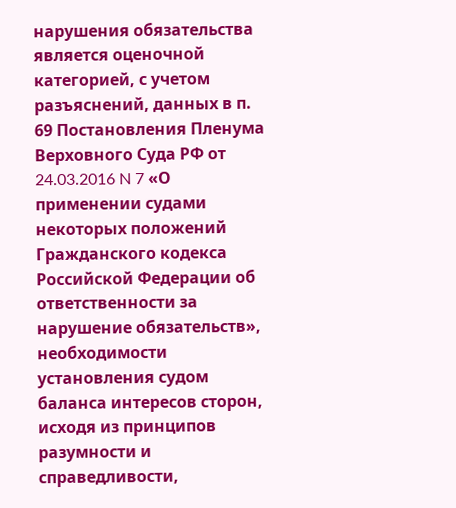нарушения обязательства является оценочной категорией, с учетом разъяснений, данных в п. 69 Постановления Пленума Верховного Суда РФ от 24.03.2016 N 7 «О применении судами некоторых положений Гражданского кодекса Российской Федерации об ответственности за нарушение обязательств», необходимости установления судом баланса интересов сторон, исходя из принципов разумности и справедливости,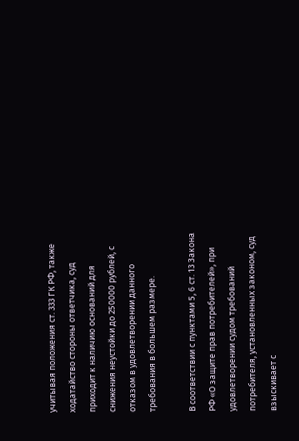учитывая положения ст. 333 ГК РФ, также ходатайство стороны ответчика, суд приходит к наличию оснований для снижения неустойки до 250000 рублей, с отказом в удовлетворении данного требования в большем размере.

В соответствии с пунктами 5, 6 ст. 13 Закона РФ «О защите прав потребителей», при удовлетворении судом требований потребителя, установленных законом, суд взыскивает с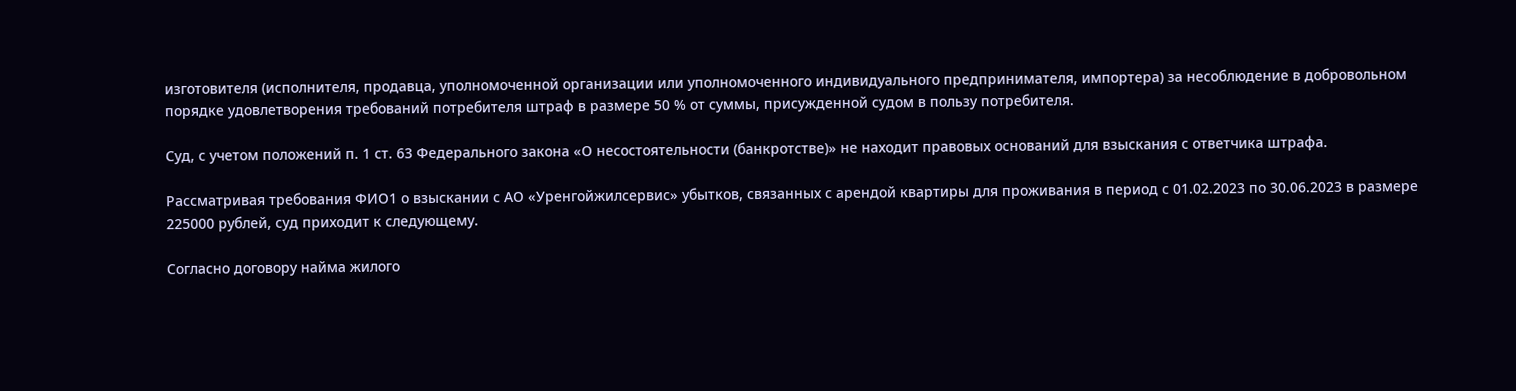изготовителя (исполнителя, продавца, уполномоченной организации или уполномоченного индивидуального предпринимателя, импортера) за несоблюдение в добровольном порядке удовлетворения требований потребителя штраф в размере 50 % от суммы, присужденной судом в пользу потребителя.

Суд, с учетом положений п. 1 ст. 63 Федерального закона «О несостоятельности (банкротстве)» не находит правовых оснований для взыскания с ответчика штрафа.

Рассматривая требования ФИО1 о взыскании с АО «Уренгойжилсервис» убытков, связанных с арендой квартиры для проживания в период с 01.02.2023 по 30.06.2023 в размере 225000 рублей, суд приходит к следующему.

Согласно договору найма жилого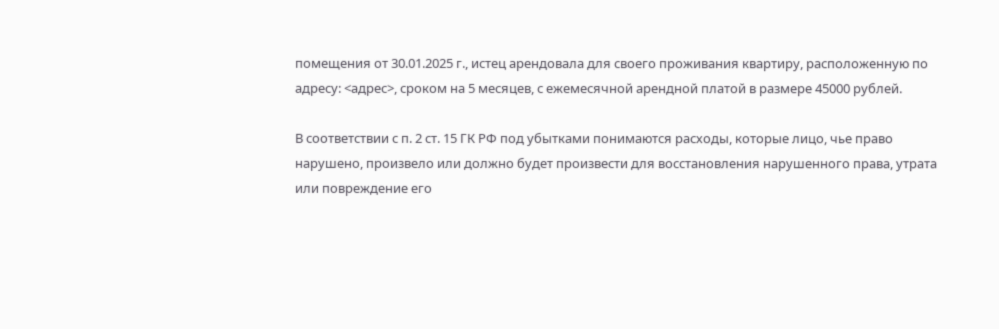помещения от 30.01.2025 г., истец арендовала для своего проживания квартиру, расположенную по адресу: <адрес>, сроком на 5 месяцев, с ежемесячной арендной платой в размере 45000 рублей.

В соответствии с п. 2 ст. 15 ГК РФ под убытками понимаются расходы, которые лицо, чье право нарушено, произвело или должно будет произвести для восстановления нарушенного права, утрата или повреждение его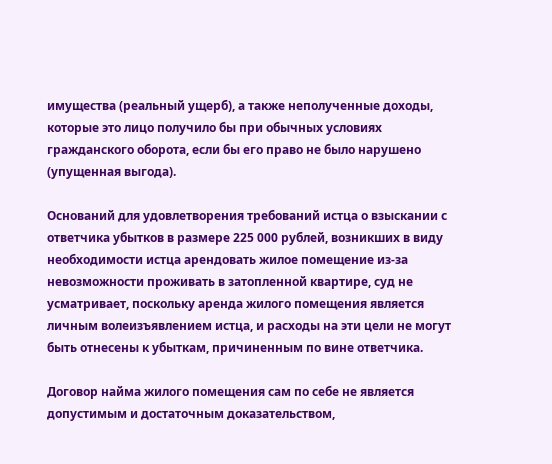имущества (реальный ущерб), а также неполученные доходы, которые это лицо получило бы при обычных условиях гражданского оборота, если бы его право не было нарушено (упущенная выгода).

Оснований для удовлетворения требований истца о взыскании с ответчика убытков в размере 225 000 рублей, возникших в виду необходимости истца арендовать жилое помещение из-за невозможности проживать в затопленной квартире, суд не усматривает, поскольку аренда жилого помещения является личным волеизъявлением истца, и расходы на эти цели не могут быть отнесены к убыткам, причиненным по вине ответчика.

Договор найма жилого помещения сам по себе не является допустимым и достаточным доказательством,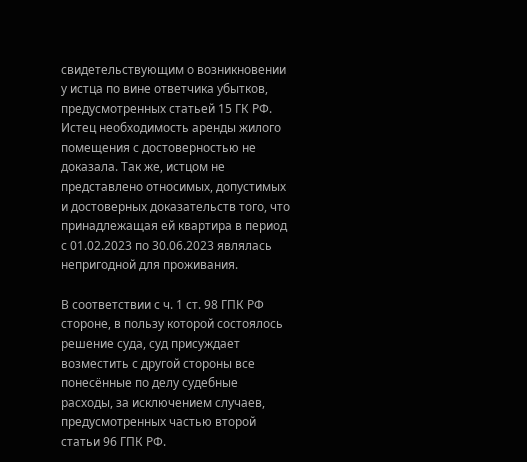свидетельствующим о возникновении у истца по вине ответчика убытков, предусмотренных статьей 15 ГК РФ. Истец необходимость аренды жилого помещения с достоверностью не доказала. Так же, истцом не представлено относимых, допустимых и достоверных доказательств того, что принадлежащая ей квартира в период с 01.02.2023 по 30.06.2023 являлась непригодной для проживания.

В соответствии с ч. 1 ст. 98 ГПК РФ стороне, в пользу которой состоялось решение суда, суд присуждает возместить с другой стороны все понесённые по делу судебные расходы, за исключением случаев, предусмотренных частью второй статьи 96 ГПК РФ.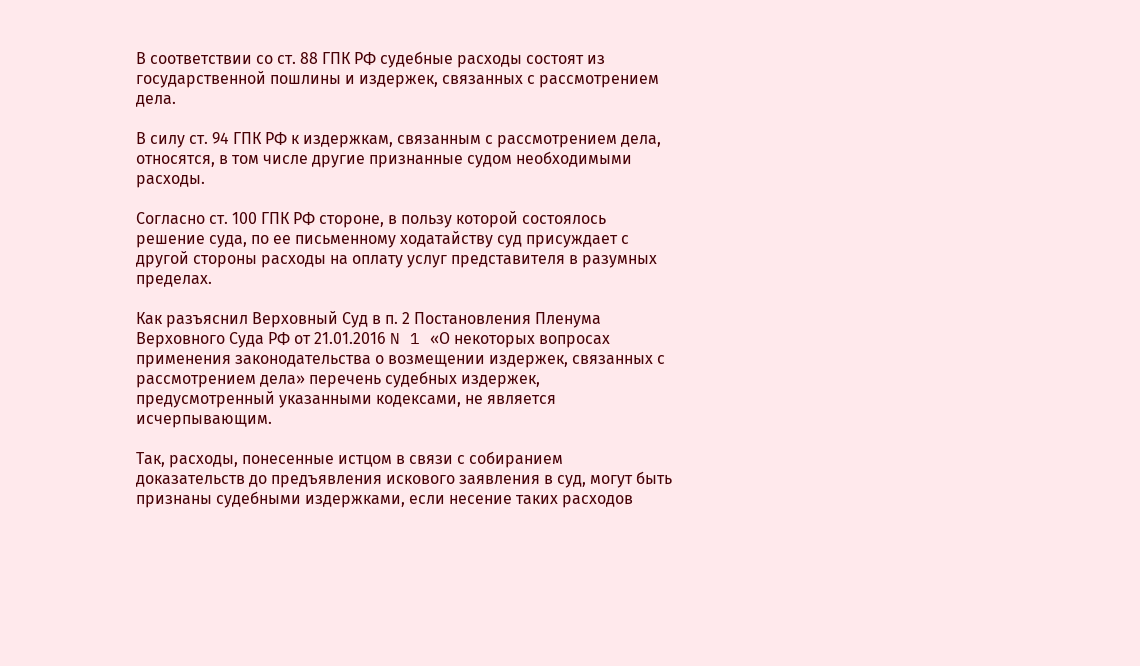В соответствии со ст. 88 ГПК РФ судебные расходы состоят из государственной пошлины и издержек, связанных с рассмотрением дела.

В силу ст. 94 ГПК РФ к издержкам, связанным с рассмотрением дела, относятся, в том числе другие признанные судом необходимыми расходы.

Согласно ст. 100 ГПК РФ стороне, в пользу которой состоялось решение суда, по ее письменному ходатайству суд присуждает с другой стороны расходы на оплату услуг представителя в разумных пределах.

Как разъяснил Верховный Суд в п. 2 Постановления Пленума Верховного Суда РФ от 21.01.2016 N 1 «О некоторых вопросах применения законодательства о возмещении издержек, связанных с рассмотрением дела» перечень судебных издержек, предусмотренный указанными кодексами, не является исчерпывающим.

Так, расходы, понесенные истцом в связи с собиранием доказательств до предъявления искового заявления в суд, могут быть признаны судебными издержками, если несение таких расходов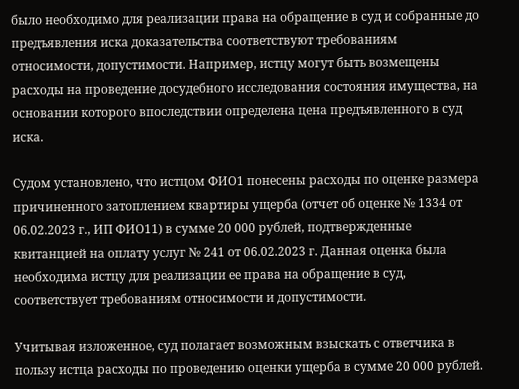было необходимо для реализации права на обращение в суд и собранные до предъявления иска доказательства соответствуют требованиям относимости, допустимости. Например, истцу могут быть возмещены расходы на проведение досудебного исследования состояния имущества, на основании которого впоследствии определена цена предъявленного в суд иска.

Судом установлено, что истцом ФИО1 понесены расходы по оценке размера причиненного затоплением квартиры ущерба (отчет об оценке № 1334 от 06.02.2023 г., ИП ФИО11) в сумме 20 000 рублей, подтвержденные квитанцией на оплату услуг № 241 от 06.02.2023 г. Данная оценка была необходима истцу для реализации ее права на обращение в суд, соответствует требованиям относимости и допустимости.

Учитывая изложенное, суд полагает возможным взыскать с ответчика в пользу истца расходы по проведению оценки ущерба в сумме 20 000 рублей.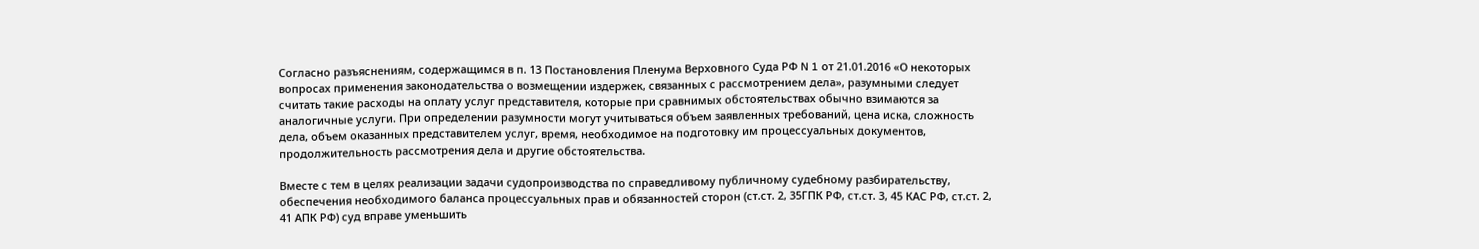Согласно разъяснениям, содержащимся в п. 13 Постановления Пленума Верховного Суда РФ N 1 от 21.01.2016 «О некоторых вопросах применения законодательства о возмещении издержек, связанных с рассмотрением дела», разумными следует считать такие расходы на оплату услуг представителя, которые при сравнимых обстоятельствах обычно взимаются за аналогичные услуги. При определении разумности могут учитываться объем заявленных требований, цена иска, сложность дела, объем оказанных представителем услуг, время, необходимое на подготовку им процессуальных документов, продолжительность рассмотрения дела и другие обстоятельства.

Вместе с тем в целях реализации задачи судопроизводства по справедливому публичному судебному разбирательству, обеспечения необходимого баланса процессуальных прав и обязанностей сторон (ст.ст. 2, 35ГПК РФ, ст.ст. 3, 45 КАС РФ, ст.ст. 2, 41 АПК РФ) суд вправе уменьшить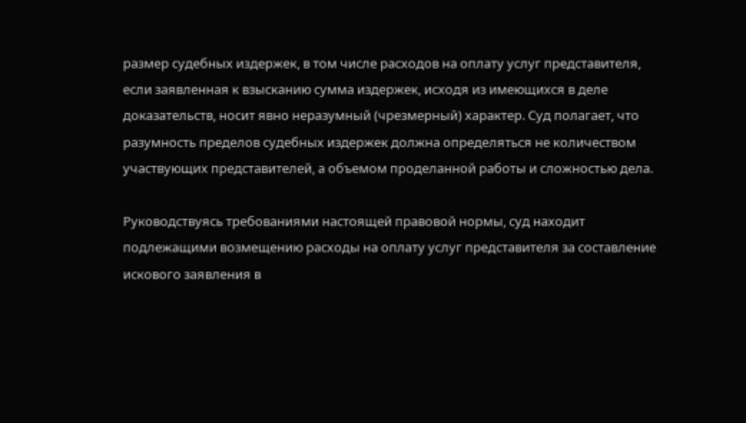размер судебных издержек, в том числе расходов на оплату услуг представителя, если заявленная к взысканию сумма издержек, исходя из имеющихся в деле доказательств, носит явно неразумный (чрезмерный) характер. Суд полагает, что разумность пределов судебных издержек должна определяться не количеством участвующих представителей, а объемом проделанной работы и сложностью дела.

Руководствуясь требованиями настоящей правовой нормы, суд находит подлежащими возмещению расходы на оплату услуг представителя за составление искового заявления в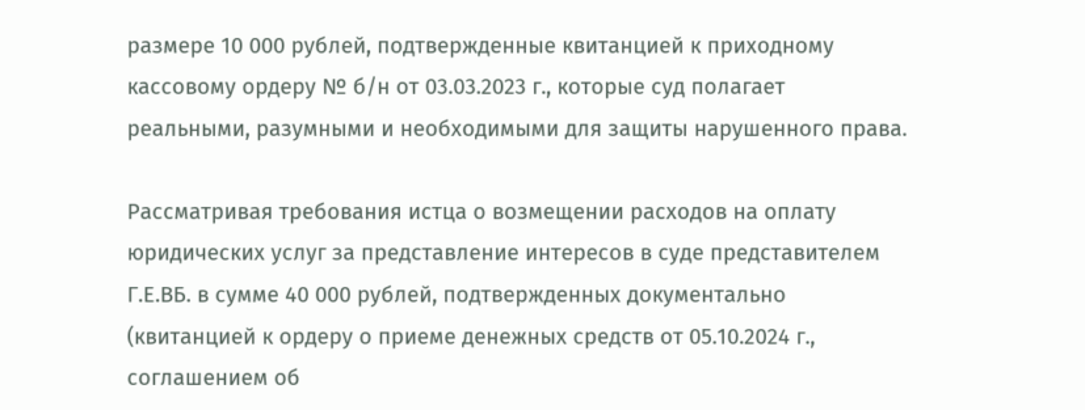размере 10 000 рублей, подтвержденные квитанцией к приходному кассовому ордеру № б/н от 03.03.2023 г., которые суд полагает реальными, разумными и необходимыми для защиты нарушенного права.

Рассматривая требования истца о возмещении расходов на оплату юридических услуг за представление интересов в суде представителем Г.Е.ВБ. в сумме 40 000 рублей, подтвержденных документально (квитанцией к ордеру о приеме денежных средств от 05.10.2024 г., соглашением об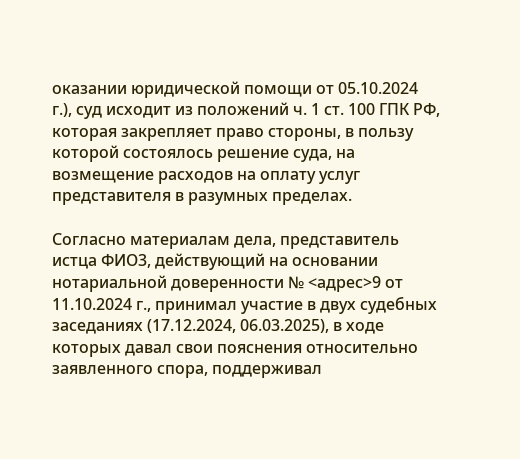оказании юридической помощи от 05.10.2024 г.), суд исходит из положений ч. 1 ст. 100 ГПК РФ, которая закрепляет право стороны, в пользу которой состоялось решение суда, на возмещение расходов на оплату услуг представителя в разумных пределах.

Согласно материалам дела, представитель истца ФИО3, действующий на основании нотариальной доверенности № <адрес>9 от 11.10.2024 г., принимал участие в двух судебных заседаниях (17.12.2024, 06.03.2025), в ходе которых давал свои пояснения относительно заявленного спора, поддерживал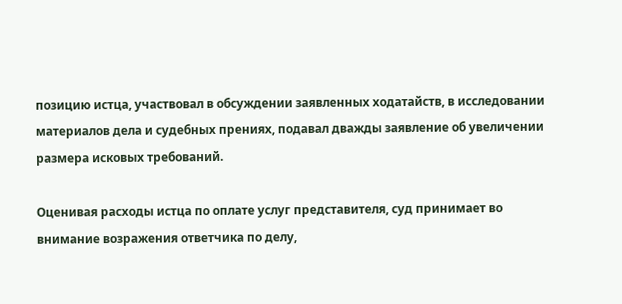позицию истца, участвовал в обсуждении заявленных ходатайств, в исследовании материалов дела и судебных прениях, подавал дважды заявление об увеличении размера исковых требований.

Оценивая расходы истца по оплате услуг представителя, суд принимает во внимание возражения ответчика по делу,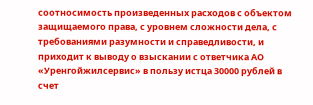соотносимость произведенных расходов с объектом защищаемого права, с уровнем сложности дела, с требованиями разумности и справедливости, и приходит к выводу о взыскании с ответчика АО «Уренгойжилсервис» в пользу истца 30000 рублей в счет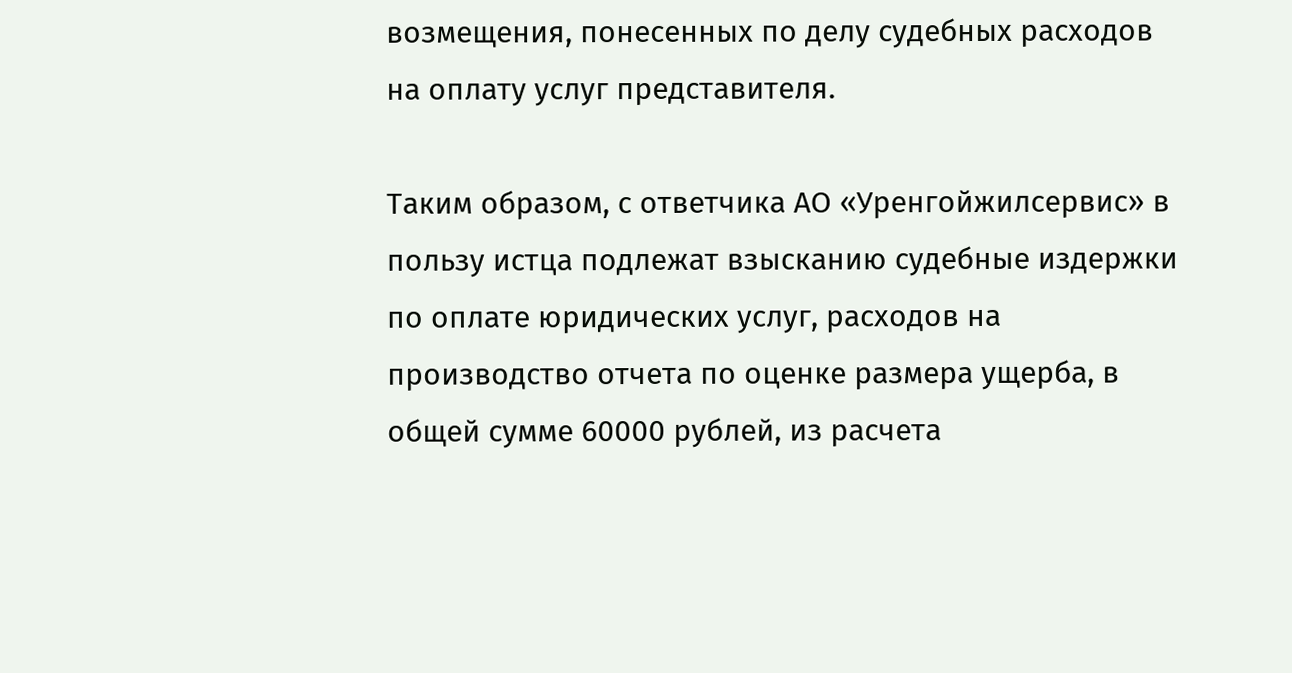возмещения, понесенных по делу судебных расходов на оплату услуг представителя.

Таким образом, с ответчика АО «Уренгойжилсервис» в пользу истца подлежат взысканию судебные издержки по оплате юридических услуг, расходов на производство отчета по оценке размера ущерба, в общей сумме 60000 рублей, из расчета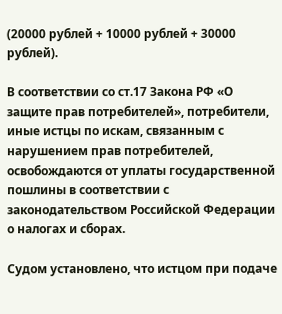(20000 рублей + 10000 рублей + 30000 рублей).

В соответствии со ст.17 Закона РФ «О защите прав потребителей», потребители, иные истцы по искам, связанным с нарушением прав потребителей, освобождаются от уплаты государственной пошлины в соответствии с законодательством Российской Федерации о налогах и сборах.

Судом установлено, что истцом при подаче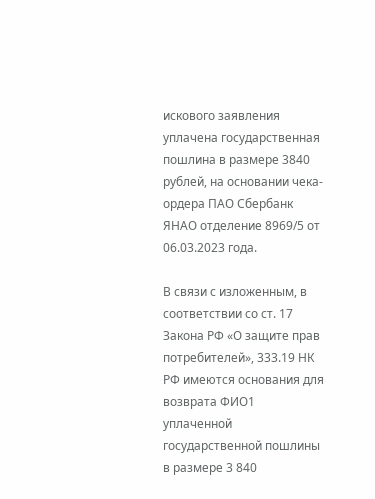искового заявления уплачена государственная пошлина в размере 3840 рублей, на основании чека-ордера ПАО Сбербанк ЯНАО отделение 8969/5 от 06.03.2023 года.

В связи с изложенным, в соответствии со ст. 17 Закона РФ «О защите прав потребителей», 333.19 НК РФ имеются основания для возврата ФИО1 уплаченной государственной пошлины в размере 3 840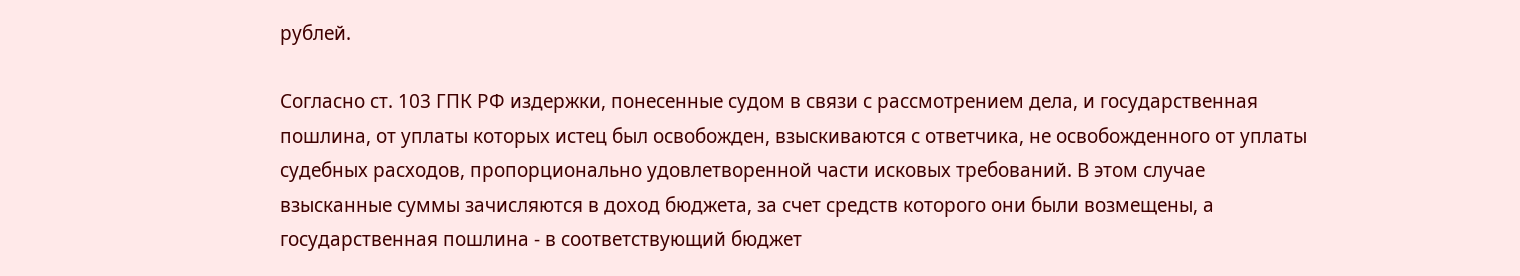рублей.

Согласно ст. 103 ГПК РФ издержки, понесенные судом в связи с рассмотрением дела, и государственная пошлина, от уплаты которых истец был освобожден, взыскиваются с ответчика, не освобожденного от уплаты судебных расходов, пропорционально удовлетворенной части исковых требований. В этом случае взысканные суммы зачисляются в доход бюджета, за счет средств которого они были возмещены, а государственная пошлина - в соответствующий бюджет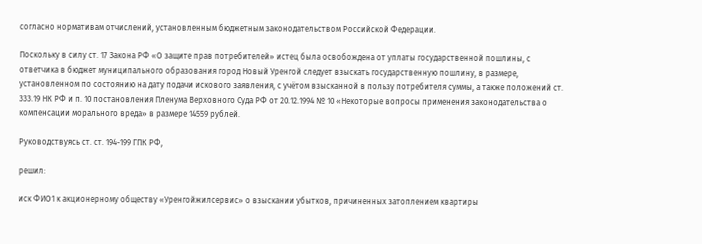согласно нормативам отчислений, установленным бюджетным законодательством Российской Федерации.

Поскольку в силу ст. 17 Закона РФ «О защите прав потребителей» истец была освобождена от уплаты государственной пошлины, с ответчика в бюджет муниципального образования город Новый Уренгой следует взыскать государственную пошлину, в размере, установленном по состоянию на дату подачи искового заявления, с учётом взысканной в пользу потребителя суммы, а также положений ст. 333.19 НК РФ и п. 10 постановления Пленума Верховного Суда РФ от 20.12.1994 № 10 «Некоторые вопросы применения законодательства о компенсации морального вреда» в размере 14559 рублей.

Руководствуясь ст. ст. 194-199 ГПК РФ,

решил:

иск ФИО1 к акционерному обществу «Уренгойжилсервис» о взыскании убытков, причиненных затоплением квартиры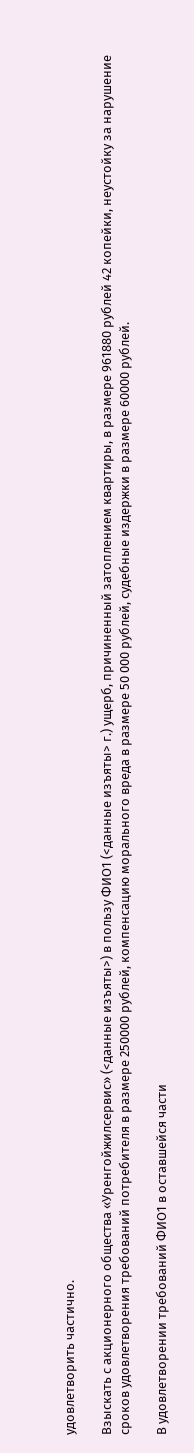удовлетворить частично.

Взыскать с акционерного общества «Уренгойжилсервис» (<данные изъяты>) в пользу ФИО1 (<данные изъяты> г.) ущерб, причиненный затоплением квартиры, в размере 961880 рублей 42 копейки, неустойку за нарушение сроков удовлетворения требований потребителя в размере 250000 рублей, компенсацию морального вреда в размере 50 000 рублей, судебные издержки в размере 60000 рублей.

В удовлетворении требований ФИО1 в оставшейся части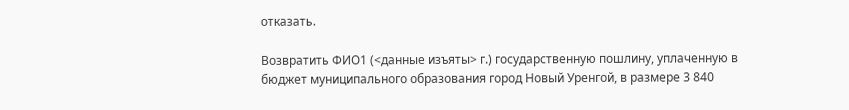отказать.

Возвратить ФИО1 (<данные изъяты> г.) государственную пошлину, уплаченную в бюджет муниципального образования город Новый Уренгой, в размере 3 840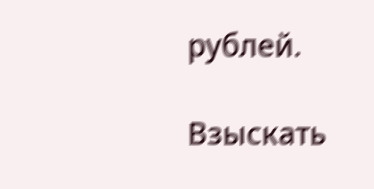рублей.

Взыскать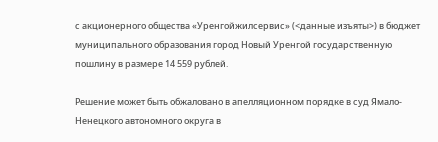с акционерного общества «Уренгойжилсервис» (<данные изъяты>) в бюджет муниципального образования город Новый Уренгой государственную пошлину в размере 14 559 рублей.

Решение может быть обжаловано в апелляционном порядке в суд Ямало-Ненецкого автономного округа в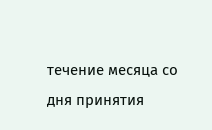течение месяца со дня принятия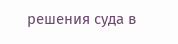решения суда в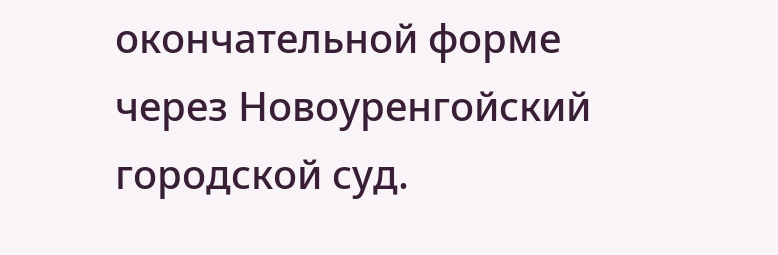окончательной форме через Новоуренгойский городской суд.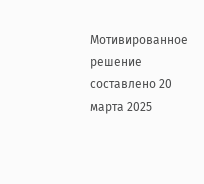Мотивированное решение составлено 20 марта 2025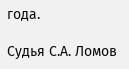года.

Судья С.А. Ломов